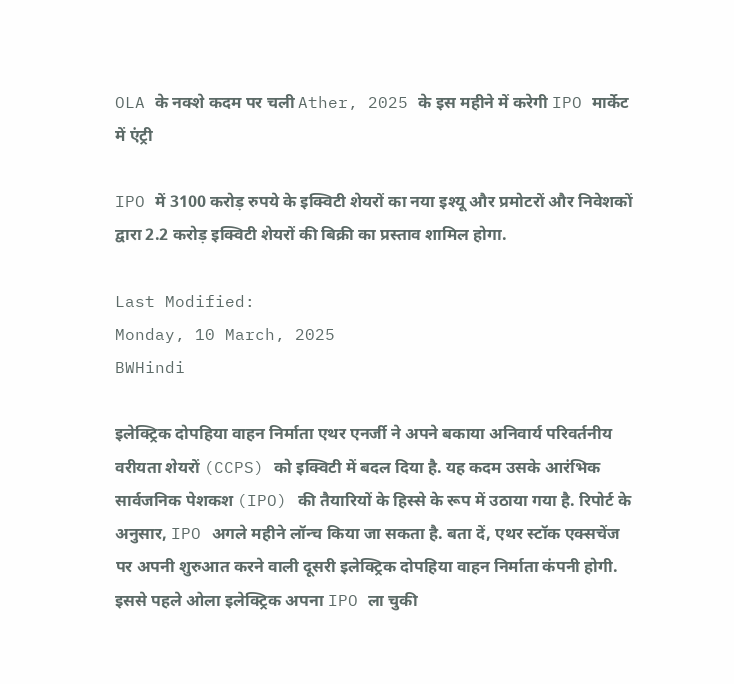OLA के नक्शे कदम पर चली Ather, 2025 के इस महीने में करेगी IPO मार्केट में एंट्री

IPO में 3100 करोड़ रुपये के इक्विटी शेयरों का नया इश्यू और प्रमोटरों और निवेशकों द्वारा 2.2 करोड़ इक्विटी शेयरों की बिक्री का प्रस्ताव शामिल होगा.

Last Modified:
Monday, 10 March, 2025
BWHindi

इलेक्ट्रिक दोपहिया वाहन निर्माता एथर एनर्जी ने अपने बकाया अनिवार्य परिवर्तनीय वरीयता शेयरों (CCPS) को इक्विटी में बदल दिया है. यह कदम उसके आरंभिक सार्वजनिक पेशकश (IPO) की तैयारियों के हिस्से के रूप में उठाया गया है. रिपोर्ट के अनुसार, IPO अगले महीने लॉन्च किया जा सकता है. बता दें, एथर स्टॉक एक्सचेंज पर अपनी शुरुआत करने वाली दूसरी इलेक्ट्रिक दोपहिया वाहन निर्माता कंपनी होगी. इससे पहले ओला इलेक्ट्रिक अपना IPO ला चुकी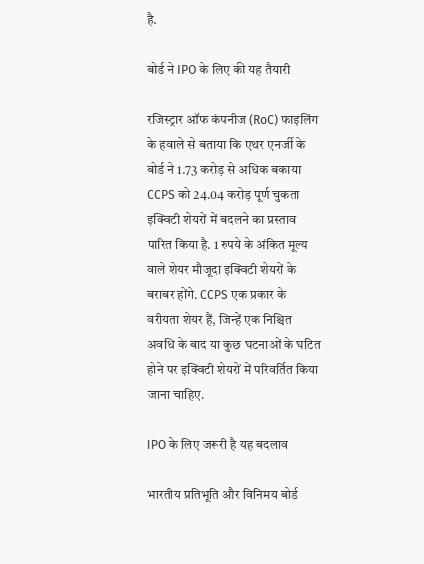है.

बोर्ड ने IPO के लिए की यह तैयारी

रजिस्ट्रार ऑफ कंपनीज (RoC) फाइलिंग के हवाले से बताया कि एथर एनर्जी के बोर्ड ने 1.73 करोड़ से अधिक बकाया CCPS को 24.04 करोड़ पूर्ण चुकता इक्विटी शेयरों में बदलने का प्रस्ताव पारित किया है. 1 रुपये के अंकित मूल्य वाले शेयर मौजूदा इक्विटी शेयरों के बराबर होंगे. CCPS एक प्रकार के वरीयता शेयर हैं, जिन्हें एक निश्चित अवधि के बाद या कुछ घटनाओं के घटित होने पर इक्विटी शेयरों में परिवर्तित किया जाना चाहिए.

IPO के लिए जरूरी है यह बदलाव

भारतीय प्रतिभूति और विनिमय बोर्ड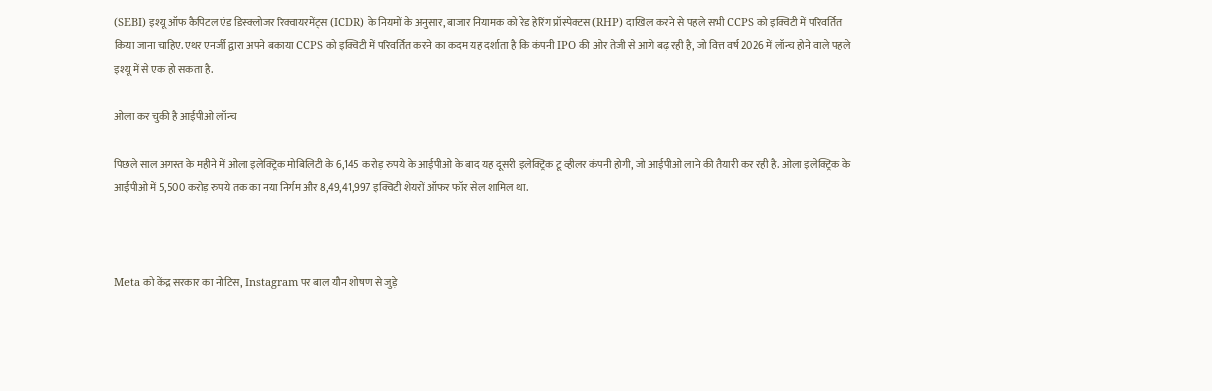(SEBI) इश्यू ऑफ कैपिटल एंड डिस्क्लोजर रिक्वायरमेंट्स (ICDR) के नियमों के अनुसार, बाजार नियामक को रेड हेरिंग प्रॉस्पेक्टस (RHP) दाखिल करने से पहले सभी CCPS को इक्विटी में परिवर्तित किया जाना चाहिए. एथर एनर्जी द्वारा अपने बकाया CCPS को इक्विटी में परिवर्तित करने का कदम यह दर्शाता है कि कंपनी IPO की ओर तेजी से आगे बढ़ रही है, जो वित्त वर्ष 2026 में लॉन्च होने वाले पहले इश्यू में से एक हो सकता है.

ओला कर चुकी है आईपीओ लॉन्च

पिछले साल अगस्त के महीने में ओला इलेक्ट्रिक मोबिलिटी के 6,145 करोड़ रुपये के आईपीओ के बाद यह दूसरी इलेक्ट्रिक टू व्हीलर कंपनी होगी, जो आईपीओ लाने की तैयारी कर रही है. ओला इलेक्ट्रिक के आईपीओ में 5,500 करोड़ रुपये तक का नया निर्गम और 8,49,41,997 इक्विटी शेयरों ऑफर फॉर सेल शामिल था.



Meta को केंद्र सरकार का नोटिस, Instagram पर बाल यौन शोषण से जुड़े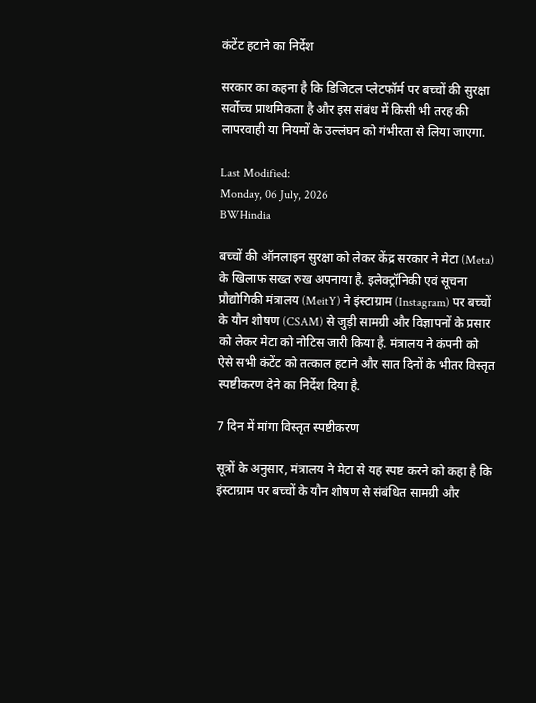कंटेंट हटाने का निर्देश

सरकार का कहना है कि डिजिटल प्लेटफॉर्म पर बच्चों की सुरक्षा सर्वोच्च प्राथमिकता है और इस संबंध में किसी भी तरह की लापरवाही या नियमों के उल्लंघन को गंभीरता से लिया जाएगा.

Last Modified:
Monday, 06 July, 2026
BWHindia

बच्चों की ऑनलाइन सुरक्षा को लेकर केंद्र सरकार ने मेटा (Meta) के खिलाफ सख्त रुख अपनाया है. इलेक्ट्रॉनिकी एवं सूचना प्रौद्योगिकी मंत्रालय (MeitY) ने इंस्टाग्राम (Instagram) पर बच्चों के यौन शोषण (CSAM) से जुड़ी सामग्री और विज्ञापनों के प्रसार को लेकर मेटा को नोटिस जारी किया है. मंत्रालय ने कंपनी को ऐसे सभी कंटेंट को तत्काल हटाने और सात दिनों के भीतर विस्तृत स्पष्टीकरण देने का निर्देश दिया है.

7 दिन में मांगा विस्तृत स्पष्टीकरण

सूत्रों के अनुसार, मंत्रालय ने मेटा से यह स्पष्ट करने को कहा है कि इंस्टाग्राम पर बच्चों के यौन शोषण से संबंधित सामग्री और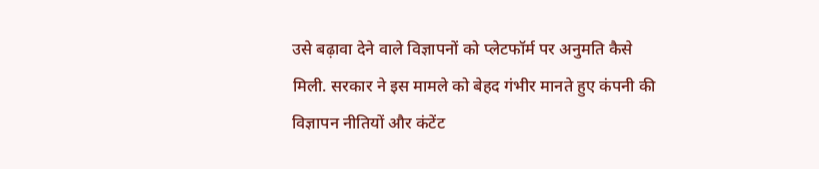उसे बढ़ावा देने वाले विज्ञापनों को प्लेटफॉर्म पर अनुमति कैसे मिली. सरकार ने इस मामले को बेहद गंभीर मानते हुए कंपनी की विज्ञापन नीतियों और कंटेंट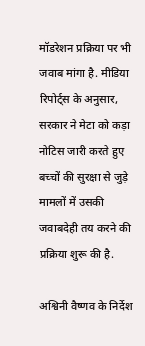मॉडरेशन प्रक्रिया पर भी जवाब मांगा है. मीडिया रिपोर्ट्स के अनुसार, सरकार ने मेटा को कड़ा नोटिस जारी करते हुए बच्चों की सुरक्षा से जुड़े मामलों में उसकी जवाबदेही तय करने की प्रक्रिया शुरू की है.

अश्विनी वैष्णव के निर्देश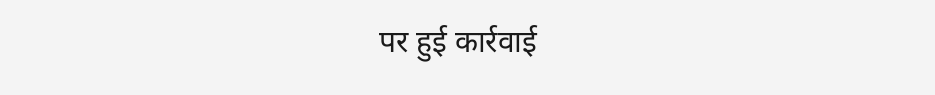पर हुई कार्रवाई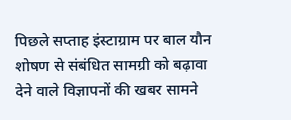पिछले सप्ताह इंस्टाग्राम पर बाल यौन शोषण से संबंधित सामग्री को बढ़ावा देने वाले विज्ञापनों की खबर सामने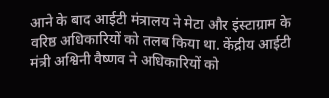आने के बाद आईटी मंत्रालय ने मेटा और इंस्टाग्राम के वरिष्ठ अधिकारियों को तलब किया था. केंद्रीय आईटी मंत्री अश्विनी वैष्णव ने अधिकारियों को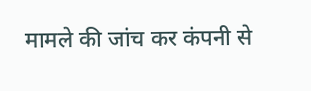मामले की जांच कर कंपनी से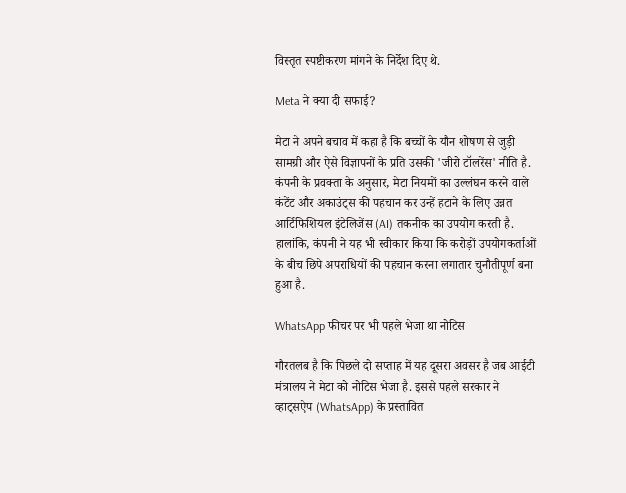विस्तृत स्पष्टीकरण मांगने के निर्देश दिए थे.

Meta ने क्या दी सफाई?

मेटा ने अपने बचाव में कहा है कि बच्चों के यौन शोषण से जुड़ी सामग्री और ऐसे विज्ञापनों के प्रति उसकी 'जीरो टॉलरेंस' नीति है. कंपनी के प्रवक्ता के अनुसार, मेटा नियमों का उल्लंघन करने वाले कंटेंट और अकाउंट्स की पहचान कर उन्हें हटाने के लिए उन्नत आर्टिफिशियल इंटेलिजेंस (AI) तकनीक का उपयोग करती है. हालांकि, कंपनी ने यह भी स्वीकार किया कि करोड़ों उपयोगकर्ताओं के बीच छिपे अपराधियों की पहचान करना लगातार चुनौतीपूर्ण बना हुआ है.

WhatsApp फीचर पर भी पहले भेजा था नोटिस

गौरतलब है कि पिछले दो सप्ताह में यह दूसरा अवसर है जब आईटी मंत्रालय ने मेटा को नोटिस भेजा है. इससे पहले सरकार ने व्हाट्सऐप (WhatsApp) के प्रस्तावित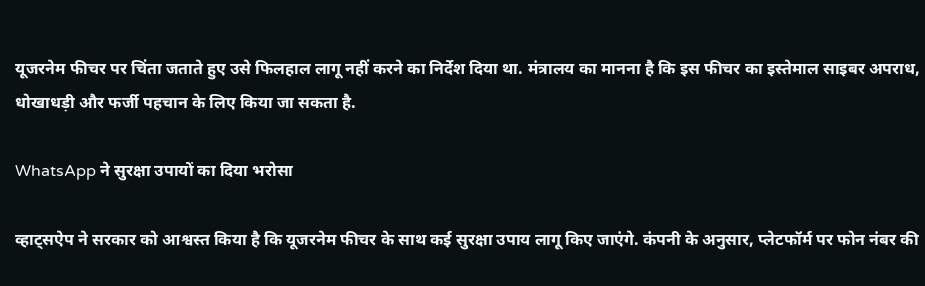यूजरनेम फीचर पर चिंता जताते हुए उसे फिलहाल लागू नहीं करने का निर्देश दिया था. मंत्रालय का मानना है कि इस फीचर का इस्तेमाल साइबर अपराध, धोखाधड़ी और फर्जी पहचान के लिए किया जा सकता है.

WhatsApp ने सुरक्षा उपायों का दिया भरोसा

व्हाट्सऐप ने सरकार को आश्वस्त किया है कि यूजरनेम फीचर के साथ कई सुरक्षा उपाय लागू किए जाएंगे. कंपनी के अनुसार, प्लेटफॉर्म पर फोन नंबर की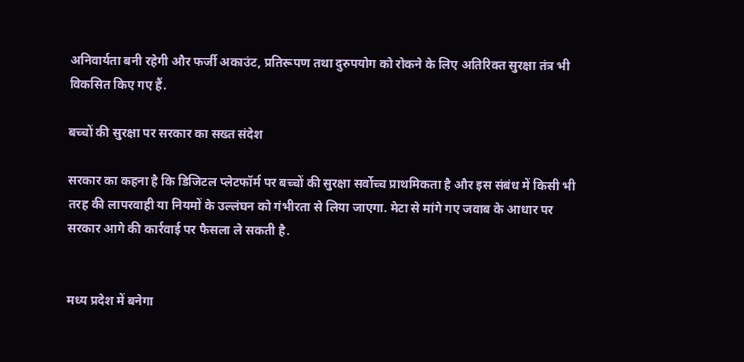अनिवार्यता बनी रहेगी और फर्जी अकाउंट, प्रतिरूपण तथा दुरुपयोग को रोकने के लिए अतिरिक्त सुरक्षा तंत्र भी विकसित किए गए हैं.

बच्चों की सुरक्षा पर सरकार का सख्त संदेश

सरकार का कहना है कि डिजिटल प्लेटफॉर्म पर बच्चों की सुरक्षा सर्वोच्च प्राथमिकता है और इस संबंध में किसी भी तरह की लापरवाही या नियमों के उल्लंघन को गंभीरता से लिया जाएगा. मेटा से मांगे गए जवाब के आधार पर सरकार आगे की कार्रवाई पर फैसला ले सकती है.


मध्य प्रदेश में बनेगा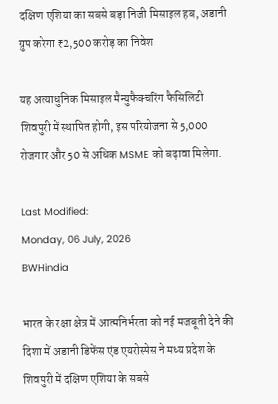दक्षिण एशिया का सबसे बड़ा निजी मिसाइल हब, अडानी ग्रुप करेगा ₹2,500 करोड़ का निवेश

यह अत्याधुनिक मिसाइल मैन्युफैक्चरिंग फैसिलिटी शिवपुरी में स्थापित होगी, इस परियोजना से 5,000 रोजगार और 50 से अधिक MSME को बढ़ावा मिलेगा.

Last Modified:
Monday, 06 July, 2026
BWHindia

भारत के रक्षा क्षेत्र में आत्मनिर्भरता को नई मजबूती देने की दिशा में अडानी डिफेंस एंड एयरोस्पेस ने मध्य प्रदेश के शिवपुरी में दक्षिण एशिया के सबसे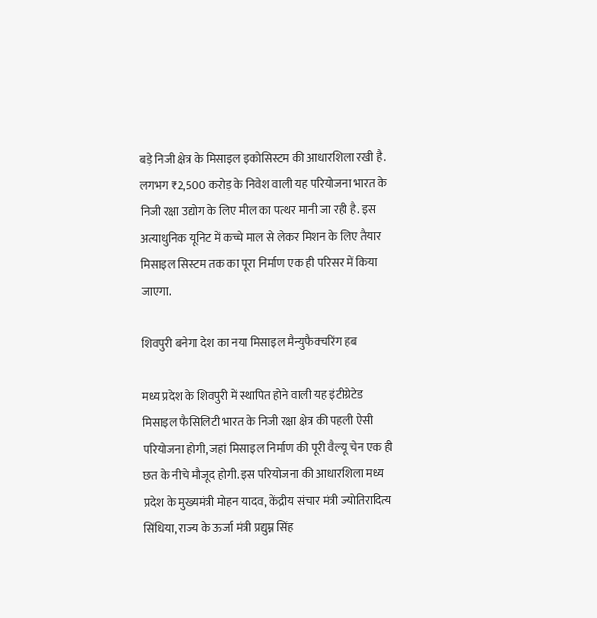बड़े निजी क्षेत्र के मिसाइल इकोसिस्टम की आधारशिला रखी है. लगभग ₹2,500 करोड़ के निवेश वाली यह परियोजना भारत के निजी रक्षा उद्योग के लिए मील का पत्थर मानी जा रही है. इस अत्याधुनिक यूनिट में कच्चे माल से लेकर मिशन के लिए तैयार मिसाइल सिस्टम तक का पूरा निर्माण एक ही परिसर में किया जाएगा.

शिवपुरी बनेगा देश का नया मिसाइल मैन्युफैक्चरिंग हब

मध्य प्रदेश के शिवपुरी में स्थापित होने वाली यह इंटीग्रेटेड मिसाइल फैसिलिटी भारत के निजी रक्षा क्षेत्र की पहली ऐसी परियोजना होगी, जहां मिसाइल निर्माण की पूरी वैल्यू चेन एक ही छत के नीचे मौजूद होगी. इस परियोजना की आधारशिला मध्य प्रदेश के मुख्यमंत्री मोहन यादव, केंद्रीय संचार मंत्री ज्योतिरादित्य सिंधिया, राज्य के ऊर्जा मंत्री प्रद्युम्न सिंह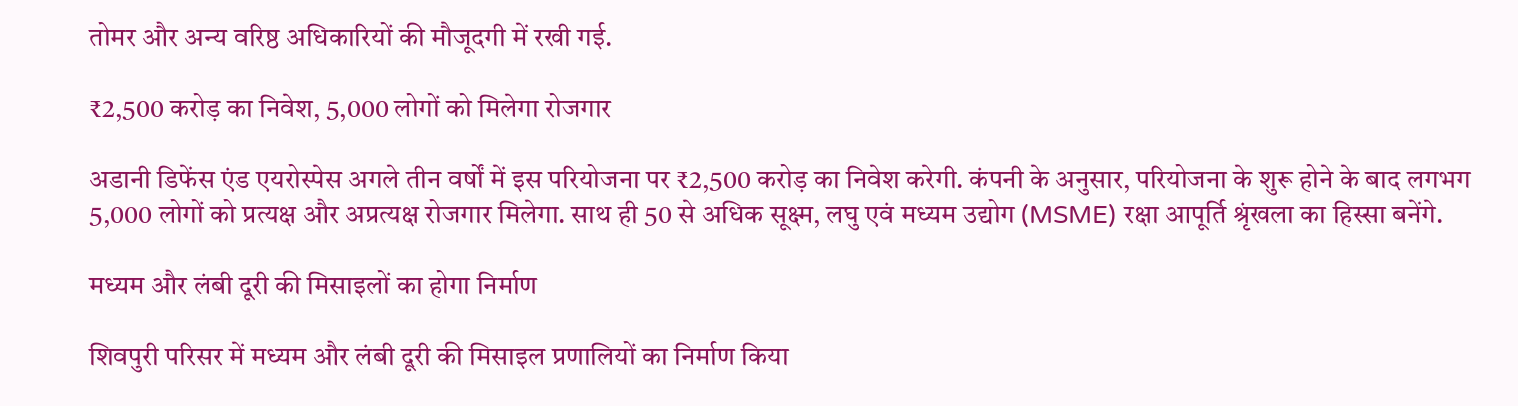तोमर और अन्य वरिष्ठ अधिकारियों की मौजूदगी में रखी गई.

₹2,500 करोड़ का निवेश, 5,000 लोगों को मिलेगा रोजगार

अडानी डिफेंस एंड एयरोस्पेस अगले तीन वर्षों में इस परियोजना पर ₹2,500 करोड़ का निवेश करेगी. कंपनी के अनुसार, परियोजना के शुरू होने के बाद लगभग 5,000 लोगों को प्रत्यक्ष और अप्रत्यक्ष रोजगार मिलेगा. साथ ही 50 से अधिक सूक्ष्म, लघु एवं मध्यम उद्योग (MSME) रक्षा आपूर्ति श्रृंखला का हिस्सा बनेंगे.

मध्यम और लंबी दूरी की मिसाइलों का होगा निर्माण

शिवपुरी परिसर में मध्यम और लंबी दूरी की मिसाइल प्रणालियों का निर्माण किया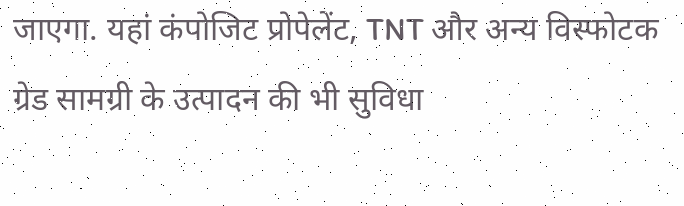जाएगा. यहां कंपोजिट प्रोपेलेंट, TNT और अन्य विस्फोटक ग्रेड सामग्री के उत्पादन की भी सुविधा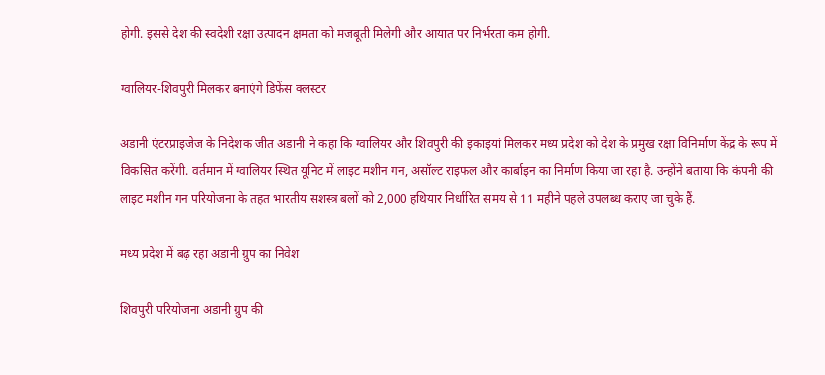होगी. इससे देश की स्वदेशी रक्षा उत्पादन क्षमता को मजबूती मिलेगी और आयात पर निर्भरता कम होगी.

ग्वालियर-शिवपुरी मिलकर बनाएंगे डिफेंस क्लस्टर

अडानी एंटरप्राइजेज के निदेशक जीत अडानी ने कहा कि ग्वालियर और शिवपुरी की इकाइयां मिलकर मध्य प्रदेश को देश के प्रमुख रक्षा विनिर्माण केंद्र के रूप में विकसित करेंगी. वर्तमान में ग्वालियर स्थित यूनिट में लाइट मशीन गन, असॉल्ट राइफल और कार्बाइन का निर्माण किया जा रहा है. उन्होंने बताया कि कंपनी की लाइट मशीन गन परियोजना के तहत भारतीय सशस्त्र बलों को 2,000 हथियार निर्धारित समय से 11 महीने पहले उपलब्ध कराए जा चुके हैं.

मध्य प्रदेश में बढ़ रहा अडानी ग्रुप का निवेश

शिवपुरी परियोजना अडानी ग्रुप की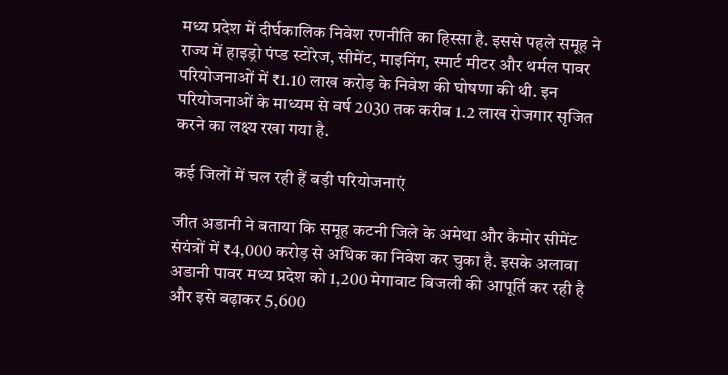मध्य प्रदेश में दीर्घकालिक निवेश रणनीति का हिस्सा है. इससे पहले समूह ने राज्य में हाइड्रो पंप्ड स्टोरेज, सीमेंट, माइनिंग, स्मार्ट मीटर और थर्मल पावर परियोजनाओं में ₹1.10 लाख करोड़ के निवेश की घोषणा की थी. इन परियोजनाओं के माध्यम से वर्ष 2030 तक करीब 1.2 लाख रोजगार सृजित करने का लक्ष्य रखा गया है.

कई जिलों में चल रही हैं बड़ी परियोजनाएं

जीत अडानी ने बताया कि समूह कटनी जिले के अमेथा और कैमोर सीमेंट संयंत्रों में ₹4,000 करोड़ से अधिक का निवेश कर चुका है. इसके अलावा अडानी पावर मध्य प्रदेश को 1,200 मेगावाट बिजली की आपूर्ति कर रही है और इसे बढ़ाकर 5,600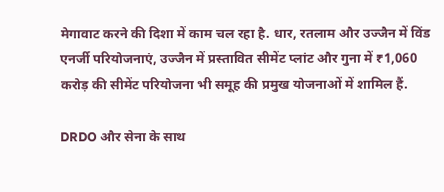मेगावाट करने की दिशा में काम चल रहा है. धार, रतलाम और उज्जैन में विंड एनर्जी परियोजनाएं, उज्जैन में प्रस्तावित सीमेंट प्लांट और गुना में ₹1,060 करोड़ की सीमेंट परियोजना भी समूह की प्रमुख योजनाओं में शामिल हैं.

DRDO और सेना के साथ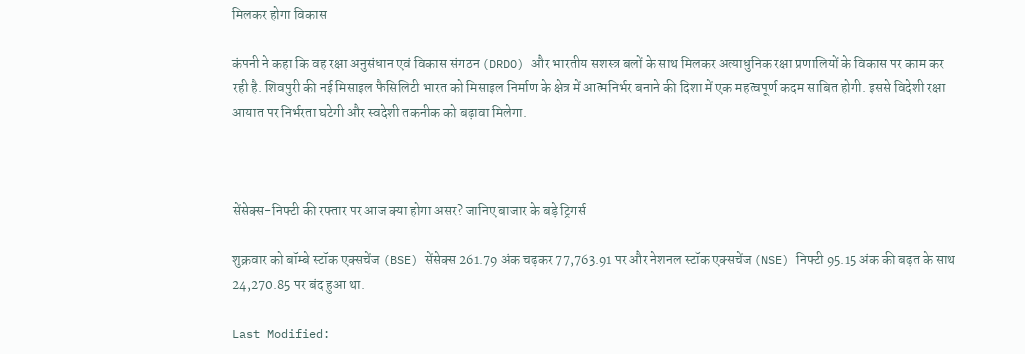मिलकर होगा विकास

कंपनी ने कहा कि वह रक्षा अनुसंधान एवं विकास संगठन (DRDO) और भारतीय सशस्त्र बलों के साथ मिलकर अत्याधुनिक रक्षा प्रणालियों के विकास पर काम कर रही है. शिवपुरी की नई मिसाइल फैसिलिटी भारत को मिसाइल निर्माण के क्षेत्र में आत्मनिर्भर बनाने की दिशा में एक महत्वपूर्ण कदम साबित होगी. इससे विदेशी रक्षा आयात पर निर्भरता घटेगी और स्वदेशी तकनीक को बढ़ावा मिलेगा.



सेंसेक्स-निफ्टी की रफ्तार पर आज क्या होगा असर? जानिए बाजार के बड़े ट्रिगर्स

शुक्रवार को बॉम्बे स्टॉक एक्सचेंज (BSE) सेंसेक्स 261.79 अंक चढ़कर 77,763.91 पर और नेशनल स्टॉक एक्सचेंज (NSE) निफ्टी 95.15 अंक की बढ़त के साथ 24,270.85 पर बंद हुआ था.

Last Modified: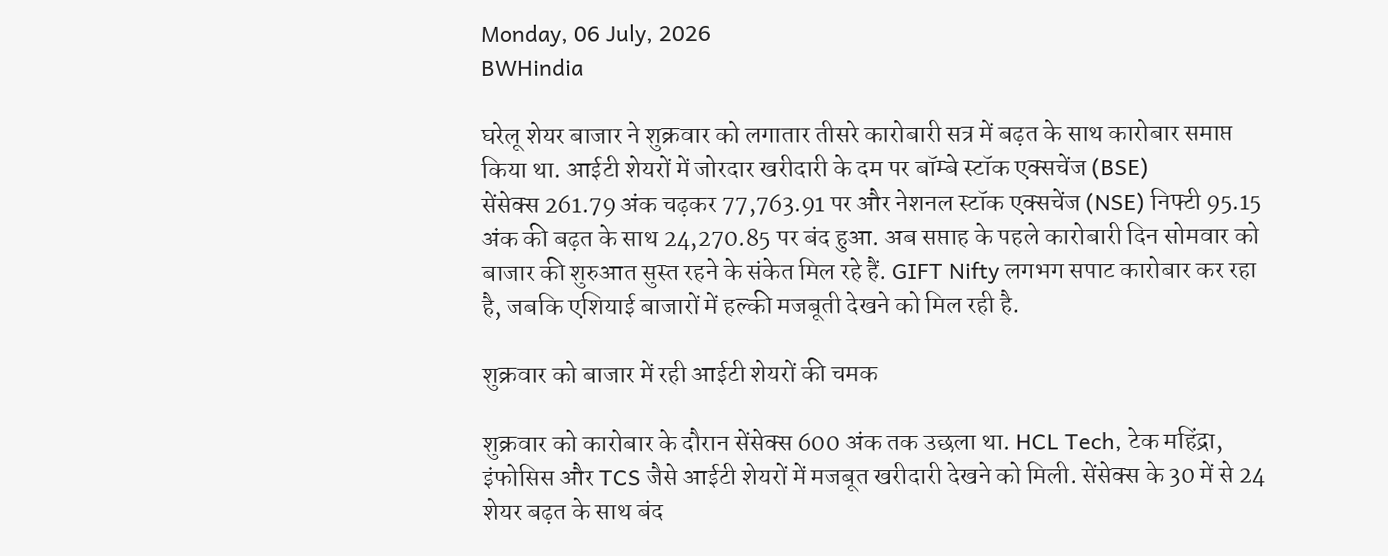Monday, 06 July, 2026
BWHindia

घरेलू शेयर बाजार ने शुक्रवार को लगातार तीसरे कारोबारी सत्र में बढ़त के साथ कारोबार समाप्त किया था. आईटी शेयरों में जोरदार खरीदारी के दम पर बॉम्बे स्टॉक एक्सचेंज (BSE)
सेंसेक्स 261.79 अंक चढ़कर 77,763.91 पर और नेशनल स्टॉक एक्सचेंज (NSE) निफ्टी 95.15 अंक की बढ़त के साथ 24,270.85 पर बंद हुआ. अब सप्ताह के पहले कारोबारी दिन सोमवार को बाजार की शुरुआत सुस्त रहने के संकेत मिल रहे हैं. GIFT Nifty लगभग सपाट कारोबार कर रहा है, जबकि एशियाई बाजारों में हल्की मजबूती देखने को मिल रही है.

शुक्रवार को बाजार में रही आईटी शेयरों की चमक

शुक्रवार को कारोबार के दौरान सेंसेक्स 600 अंक तक उछला था. HCL Tech, टेक महिंद्रा, इंफोसिस और TCS जैसे आईटी शेयरों में मजबूत खरीदारी देखने को मिली. सेंसेक्स के 30 में से 24 शेयर बढ़त के साथ बंद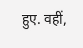हुए. वहीं,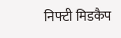निफ्टी मिडकैप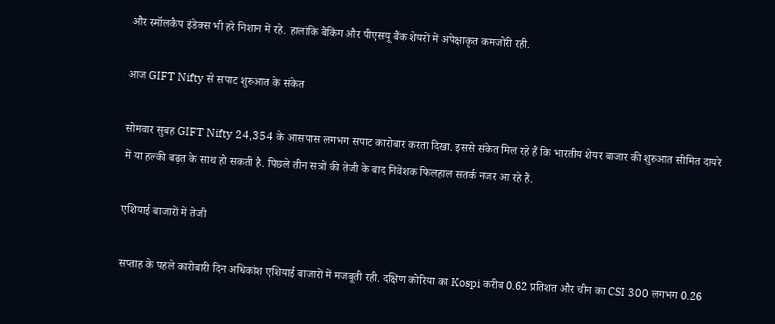और स्मॉलकैप इंडेक्स भी हरे निशान में रहे. हालांकि बैंकिंग और पीएसयू बैंक शेयरों में अपेक्षाकृत कमजोरी रही.

आज GIFT Nifty से सपाट शुरुआत के संकेत

सोमवार सुबह GIFT Nifty 24,354 के आसपास लगभग सपाट कारोबार करता दिखा. इससे संकेत मिल रहे हैं कि भारतीय शेयर बाजार की शुरुआत सीमित दायरे में या हल्की बढ़त के साथ हो सकती है. पिछले तीन सत्रों की तेजी के बाद निवेशक फिलहाल सतर्क नजर आ रहे हैं.

एशियाई बाजारों में तेजी

सप्ताह के पहले कारोबारी दिन अधिकांश एशियाई बाजारों में मजबूती रही. दक्षिण कोरिया का Kospi करीब 0.62 प्रतिशत और चीन का CSI 300 लगभग 0.26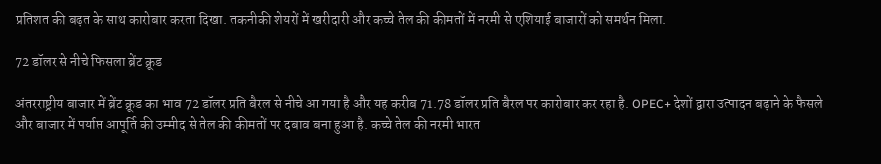प्रतिशत की बढ़त के साथ कारोबार करता दिखा. तकनीकी शेयरों में खरीदारी और कच्चे तेल की कीमतों में नरमी से एशियाई बाजारों को समर्थन मिला.

72 डॉलर से नीचे फिसला ब्रेंट क्रूड

अंतरराष्ट्रीय बाजार में ब्रेंट क्रूड का भाव 72 डॉलर प्रति बैरल से नीचे आ गया है और यह करीब 71.78 डॉलर प्रति बैरल पर कारोबार कर रहा है. OPEC+ देशों द्वारा उत्पादन बढ़ाने के फैसले और बाजार में पर्याप्त आपूर्ति की उम्मीद से तेल की कीमतों पर दबाव बना हुआ है. कच्चे तेल की नरमी भारत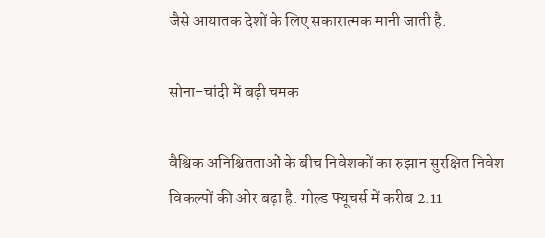जैसे आयातक देशों के लिए सकारात्मक मानी जाती है.

सोना-चांदी में बढ़ी चमक

वैश्विक अनिश्चितताओं के बीच निवेशकों का रुझान सुरक्षित निवेश विकल्पों की ओर बढ़ा है. गोल्ड फ्यूचर्स में करीब 2.11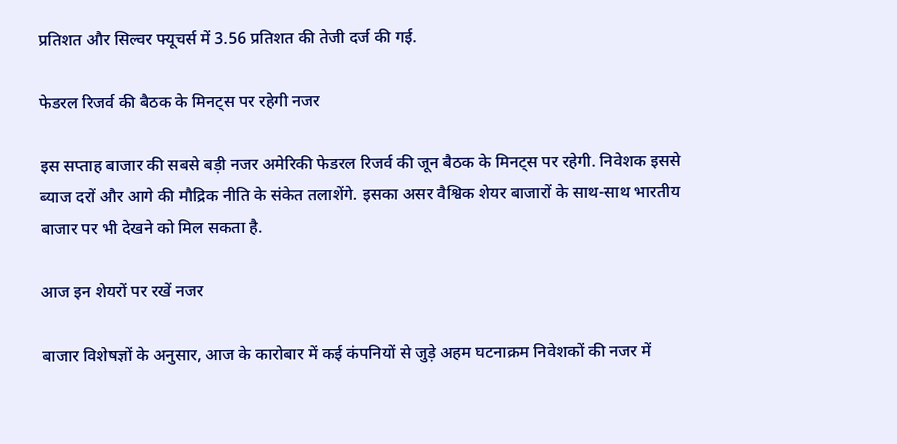प्रतिशत और सिल्वर फ्यूचर्स में 3.56 प्रतिशत की तेजी दर्ज की गई.

फेडरल रिजर्व की बैठक के मिनट्स पर रहेगी नजर

इस सप्ताह बाजार की सबसे बड़ी नजर अमेरिकी फेडरल रिजर्व की जून बैठक के मिनट्स पर रहेगी. निवेशक इससे ब्याज दरों और आगे की मौद्रिक नीति के संकेत तलाशेंगे. इसका असर वैश्विक शेयर बाजारों के साथ-साथ भारतीय बाजार पर भी देखने को मिल सकता है.

आज इन शेयरों पर रखें नजर

बाजार विशेषज्ञों के अनुसार, आज के कारोबार में कई कंपनियों से जुड़े अहम घटनाक्रम निवेशकों की नजर में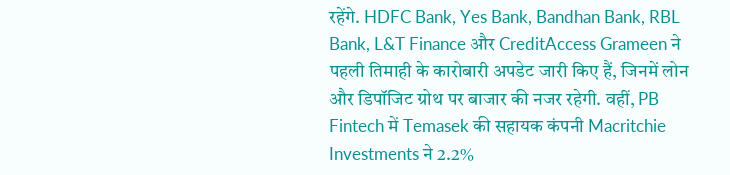रहेंगे. HDFC Bank, Yes Bank, Bandhan Bank, RBL Bank, L&T Finance और CreditAccess Grameen ने पहली तिमाही के कारोबारी अपडेट जारी किए हैं, जिनमें लोन और डिपॉजिट ग्रोथ पर बाजार की नजर रहेगी. वहीं, PB Fintech में Temasek की सहायक कंपनी Macritchie Investments ने 2.2%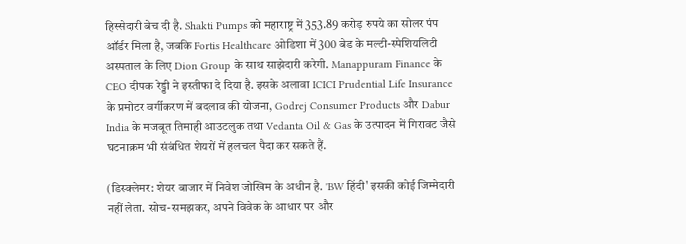हिस्सेदारी बेच दी है. Shakti Pumps को महाराष्ट्र में 353.89 करोड़ रुपये का सोलर पंप ऑर्डर मिला है, जबकि Fortis Healthcare ओडिशा में 300 बेड के मल्टी-स्पेशियलिटी अस्पताल के लिए Dion Group के साथ साझेदारी करेगी. Manappuram Finance के CEO दीपक रेड्डी ने इस्तीफा दे दिया है. इसके अलावा ICICI Prudential Life Insurance के प्रमोटर वर्गीकरण में बदलाव की योजना, Godrej Consumer Products और Dabur India के मजबूत तिमाही आउटलुक तथा Vedanta Oil & Gas के उत्पादन में गिरावट जैसे घटनाक्रम भी संबंधित शेयरों में हलचल पैदा कर सकते हैं.

(डिस्क्लेमर: शेयर बाजार में निवेश जोखिम के अधीन है. 'BW हिंदी' इसकी कोई जिम्मेदारी नहीं लेता. सोच-समझकर, अपने विवेक के आधार पर और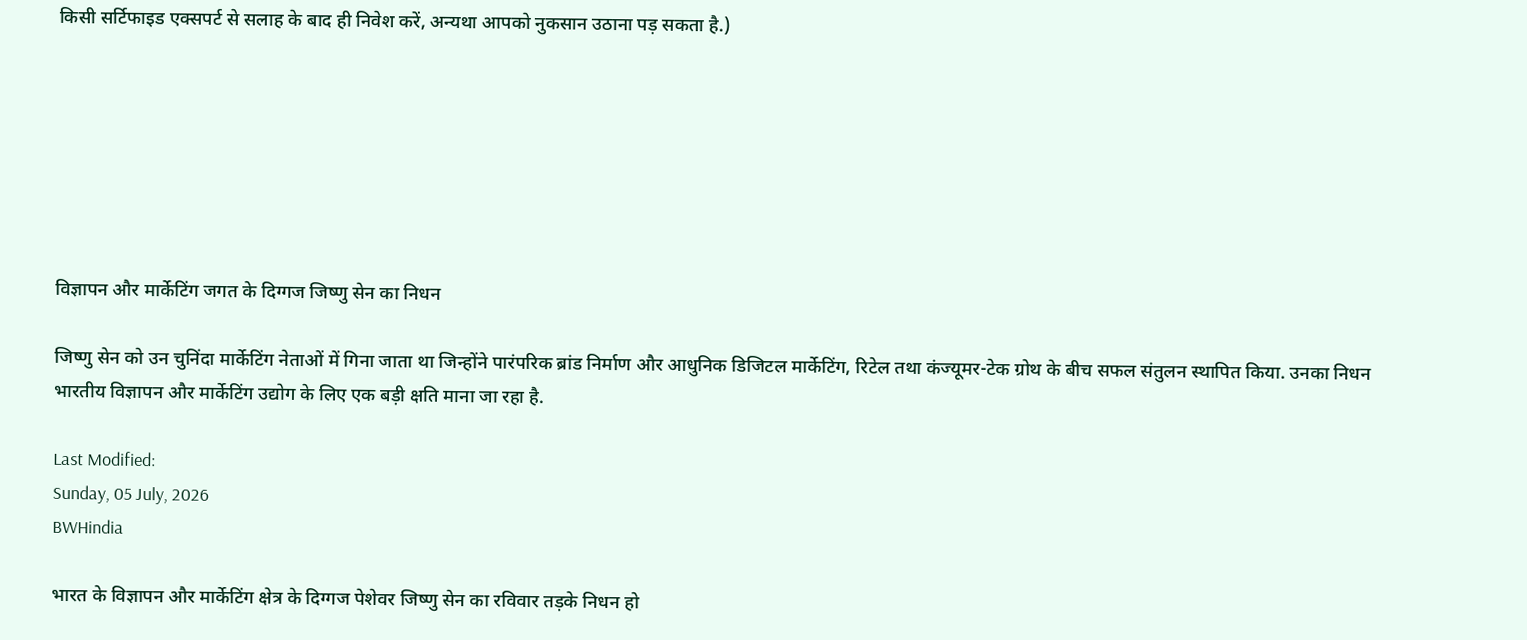किसी सर्टिफाइड एक्सपर्ट से सलाह के बाद ही निवेश करें, अन्यथा आपको नुकसान उठाना पड़ सकता है.)







विज्ञापन और मार्केटिंग जगत के दिग्गज जिष्णु सेन का निधन

जिष्णु सेन को उन चुनिंदा मार्केटिंग नेताओं में गिना जाता था जिन्होंने पारंपरिक ब्रांड निर्माण और आधुनिक डिजिटल मार्केटिंग, रिटेल तथा कंज्यूमर-टेक ग्रोथ के बीच सफल संतुलन स्थापित किया. उनका निधन भारतीय विज्ञापन और मार्केटिंग उद्योग के लिए एक बड़ी क्षति माना जा रहा है.

Last Modified:
Sunday, 05 July, 2026
BWHindia

भारत के विज्ञापन और मार्केटिंग क्षेत्र के दिग्गज पेशेवर जिष्णु सेन का रविवार तड़के निधन हो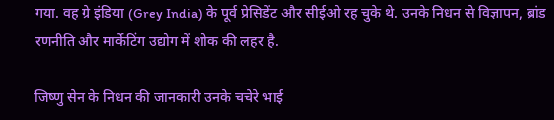गया. वह ग्रे इंडिया (Grey India) के पूर्व प्रेसिडेंट और सीईओ रह चुके थे. उनके निधन से विज्ञापन, ब्रांड रणनीति और मार्केटिंग उद्योग में शोक की लहर है.

जिष्णु सेन के निधन की जानकारी उनके चचेरे भाई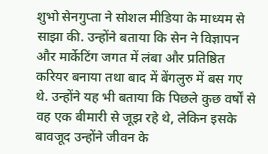शुभो सेनगुप्ता ने सोशल मीडिया के माध्यम से साझा की. उन्होंने बताया कि सेन ने विज्ञापन और मार्केटिंग जगत में लंबा और प्रतिष्ठित करियर बनाया तथा बाद में बेंगलुरु में बस गए थे. उन्होंने यह भी बताया कि पिछले कुछ वर्षों से वह एक बीमारी से जूझ रहे थे, लेकिन इसके बावजूद उन्होंने जीवन के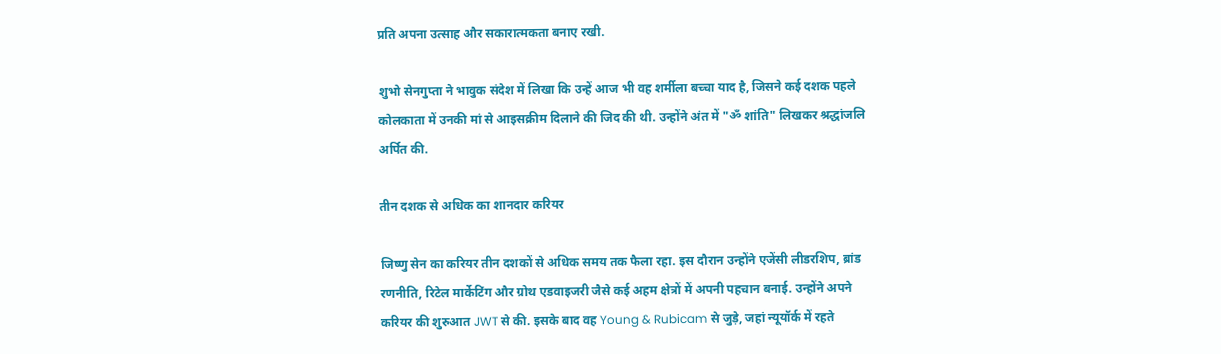प्रति अपना उत्साह और सकारात्मकता बनाए रखी.

शुभो सेनगुप्ता ने भावुक संदेश में लिखा कि उन्हें आज भी वह शर्मीला बच्चा याद है, जिसने कई दशक पहले कोलकाता में उनकी मां से आइसक्रीम दिलाने की जिद की थी. उन्होंने अंत में "ॐ शांति" लिखकर श्रद्धांजलि अर्पित की.

तीन दशक से अधिक का शानदार करियर

जिष्णु सेन का करियर तीन दशकों से अधिक समय तक फैला रहा. इस दौरान उन्होंने एजेंसी लीडरशिप, ब्रांड रणनीति, रिटेल मार्केटिंग और ग्रोथ एडवाइजरी जैसे कई अहम क्षेत्रों में अपनी पहचान बनाई. उन्होंने अपने करियर की शुरुआत JWT से की. इसके बाद वह Young & Rubicam से जुड़े, जहां न्यूयॉर्क में रहते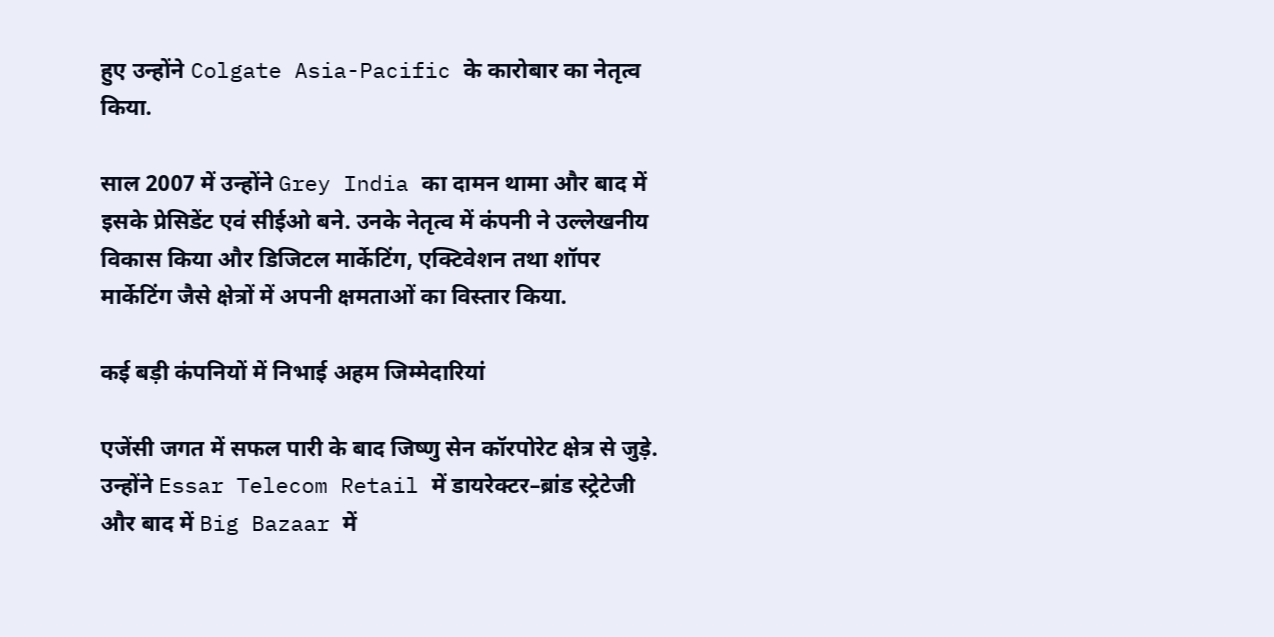हुए उन्होंने Colgate Asia-Pacific के कारोबार का नेतृत्व किया.

साल 2007 में उन्होंने Grey India का दामन थामा और बाद में इसके प्रेसिडेंट एवं सीईओ बने. उनके नेतृत्व में कंपनी ने उल्लेखनीय विकास किया और डिजिटल मार्केटिंग, एक्टिवेशन तथा शॉपर मार्केटिंग जैसे क्षेत्रों में अपनी क्षमताओं का विस्तार किया.

कई बड़ी कंपनियों में निभाई अहम जिम्मेदारियां

एजेंसी जगत में सफल पारी के बाद जिष्णु सेन कॉरपोरेट क्षेत्र से जुड़े. उन्होंने Essar Telecom Retail में डायरेक्टर–ब्रांड स्ट्रेटेजी और बाद में Big Bazaar में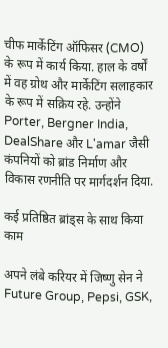चीफ मार्केटिंग ऑफिसर (CMO) के रूप में कार्य किया. हाल के वर्षों में वह ग्रोथ और मार्केटिंग सलाहकार के रूप में सक्रिय रहे. उन्होंने Porter, Bergner India, DealShare और L'amar जैसी कंपनियों को ब्रांड निर्माण और विकास रणनीति पर मार्गदर्शन दिया.

कई प्रतिष्ठित ब्रांड्स के साथ किया काम

अपने लंबे करियर में जिष्णु सेन ने Future Group, Pepsi, GSK,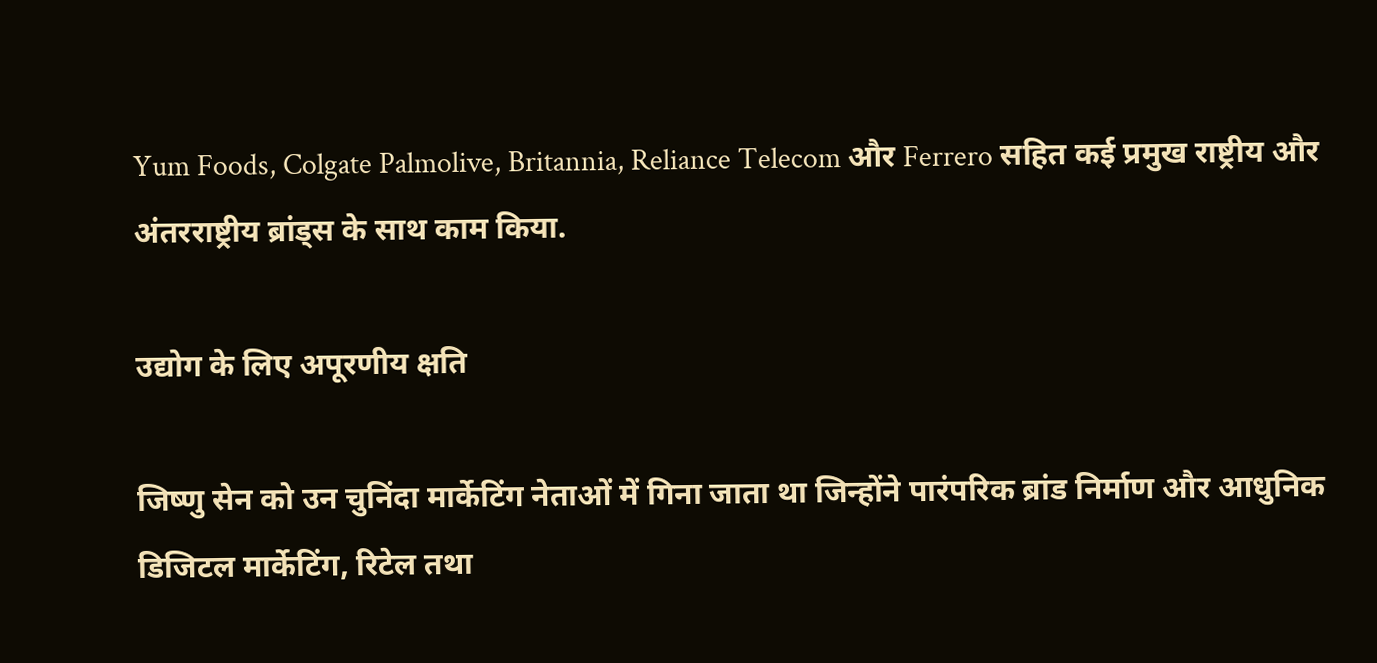Yum Foods, Colgate Palmolive, Britannia, Reliance Telecom और Ferrero सहित कई प्रमुख राष्ट्रीय और अंतरराष्ट्रीय ब्रांड्स के साथ काम किया.

उद्योग के लिए अपूरणीय क्षति

जिष्णु सेन को उन चुनिंदा मार्केटिंग नेताओं में गिना जाता था जिन्होंने पारंपरिक ब्रांड निर्माण और आधुनिक डिजिटल मार्केटिंग, रिटेल तथा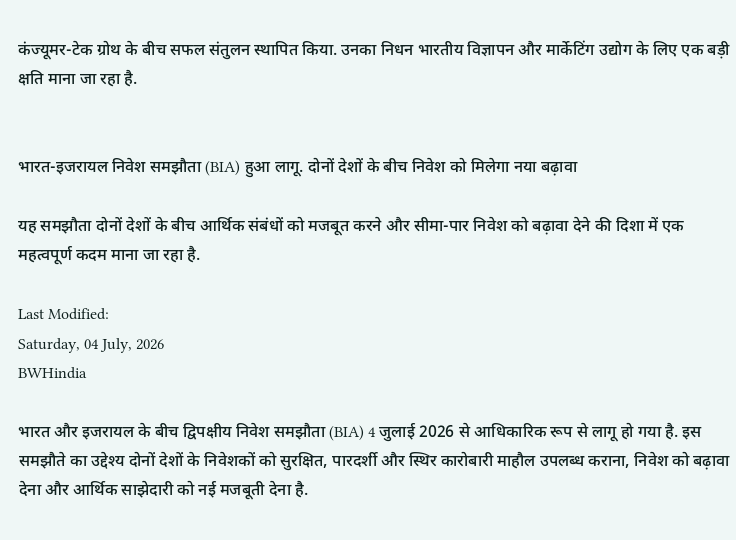कंज्यूमर-टेक ग्रोथ के बीच सफल संतुलन स्थापित किया. उनका निधन भारतीय विज्ञापन और मार्केटिंग उद्योग के लिए एक बड़ी क्षति माना जा रहा है.


भारत-इजरायल निवेश समझौता (BIA) हुआ लागू. दोनों देशों के बीच निवेश को मिलेगा नया बढ़ावा

यह समझौता दोनों देशों के बीच आर्थिक संबंधों को मजबूत करने और सीमा-पार निवेश को बढ़ावा देने की दिशा में एक महत्वपूर्ण कदम माना जा रहा है.

Last Modified:
Saturday, 04 July, 2026
BWHindia

भारत और इजरायल के बीच द्विपक्षीय निवेश समझौता (BIA) 4 जुलाई 2026 से आधिकारिक रूप से लागू हो गया है. इस समझौते का उद्देश्य दोनों देशों के निवेशकों को सुरक्षित, पारदर्शी और स्थिर कारोबारी माहौल उपलब्ध कराना, निवेश को बढ़ावा देना और आर्थिक साझेदारी को नई मजबूती देना है.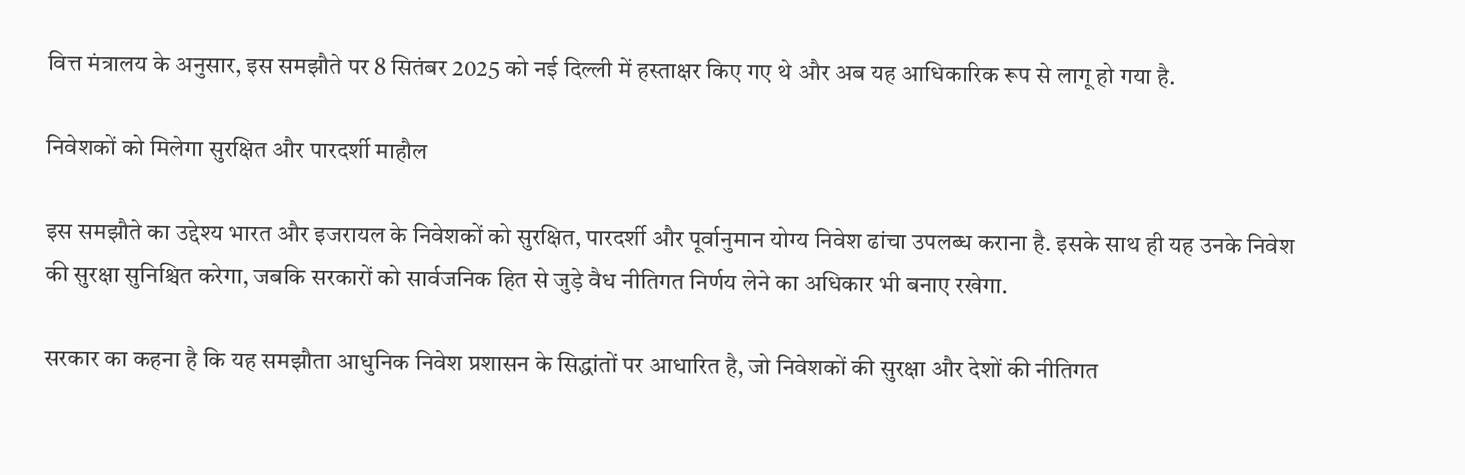वित्त मंत्रालय के अनुसार, इस समझौते पर 8 सितंबर 2025 को नई दिल्ली में हस्ताक्षर किए गए थे और अब यह आधिकारिक रूप से लागू हो गया है.

निवेशकों को मिलेगा सुरक्षित और पारदर्शी माहौल

इस समझौते का उद्देश्य भारत और इजरायल के निवेशकों को सुरक्षित, पारदर्शी और पूर्वानुमान योग्य निवेश ढांचा उपलब्ध कराना है. इसके साथ ही यह उनके निवेश की सुरक्षा सुनिश्चित करेगा, जबकि सरकारों को सार्वजनिक हित से जुड़े वैध नीतिगत निर्णय लेने का अधिकार भी बनाए रखेगा.

सरकार का कहना है कि यह समझौता आधुनिक निवेश प्रशासन के सिद्धांतों पर आधारित है, जो निवेशकों की सुरक्षा और देशों की नीतिगत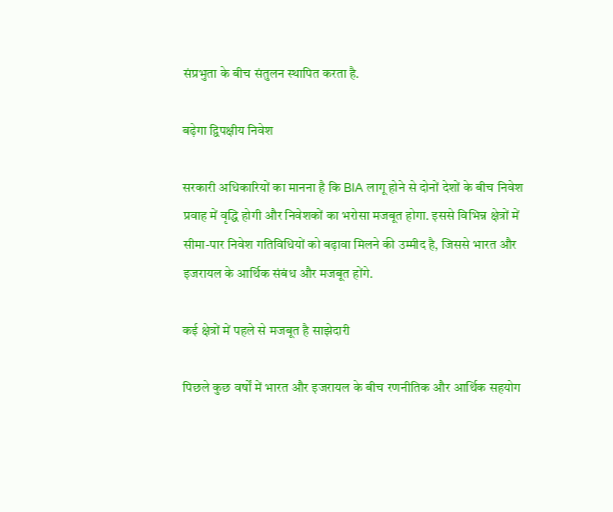संप्रभुता के बीच संतुलन स्थापित करता है.

बढ़ेगा द्विपक्षीय निवेश

सरकारी अधिकारियों का मानना है कि BIA लागू होने से दोनों देशों के बीच निवेश प्रवाह में वृद्धि होगी और निवेशकों का भरोसा मजबूत होगा. इससे विभिन्न क्षेत्रों में सीमा-पार निवेश गतिविधियों को बढ़ावा मिलने की उम्मीद है, जिससे भारत और इजरायल के आर्थिक संबंध और मजबूत होंगे.

कई क्षेत्रों में पहले से मजबूत है साझेदारी

पिछले कुछ वर्षों में भारत और इजरायल के बीच रणनीतिक और आर्थिक सहयोग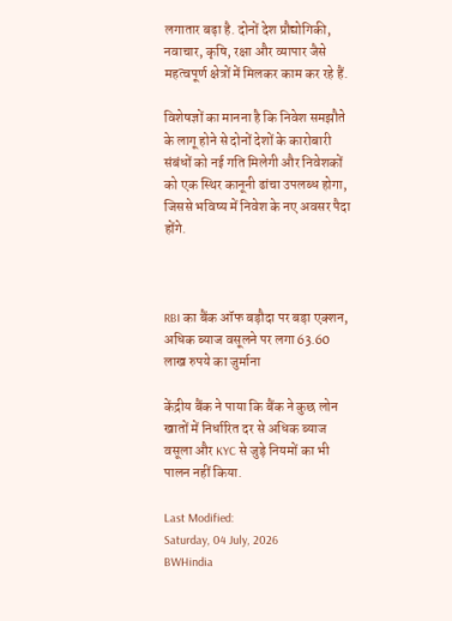लगातार बढ़ा है. दोनों देश प्रौद्योगिकी, नवाचार, कृषि, रक्षा और व्यापार जैसे महत्वपूर्ण क्षेत्रों में मिलकर काम कर रहे हैं.

विशेषज्ञों का मानना है कि निवेश समझौते के लागू होने से दोनों देशों के कारोबारी संबंधों को नई गति मिलेगी और निवेशकों को एक स्थिर कानूनी ढांचा उपलब्ध होगा, जिससे भविष्य में निवेश के नए अवसर पैदा होंगे.



RBI का बैंक ऑफ बड़ौदा पर बड़ा एक्शन, अधिक ब्याज वसूलने पर लगा 63.60 लाख रुपये का जुर्माना

केंद्रीय बैंक ने पाया कि बैंक ने कुछ लोन खातों में निर्धारित दर से अधिक ब्याज वसूला और KYC से जुड़े नियमों का भी पालन नहीं किया.

Last Modified:
Saturday, 04 July, 2026
BWHindia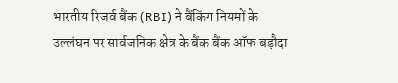भारतीय रिजर्व बैंक (RBI) ने बैंकिंग नियमों के उल्लंघन पर सार्वजनिक क्षेत्र के बैंक बैंक ऑफ बड़ौदा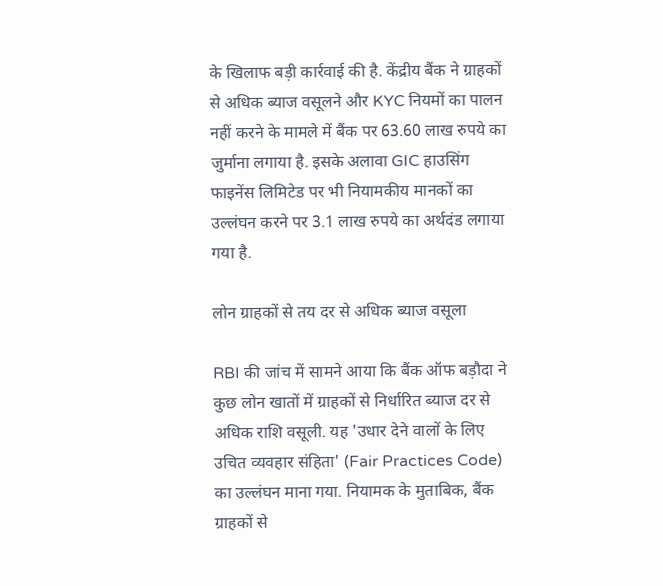के खिलाफ बड़ी कार्रवाई की है. केंद्रीय बैंक ने ग्राहकों से अधिक ब्याज वसूलने और KYC नियमों का पालन नहीं करने के मामले में बैंक पर 63.60 लाख रुपये का जुर्माना लगाया है. इसके अलावा GIC हाउसिंग फाइनेंस लिमिटेड पर भी नियामकीय मानकों का उल्लंघन करने पर 3.1 लाख रुपये का अर्थदंड लगाया गया है.

लोन ग्राहकों से तय दर से अधिक ब्याज वसूला

RBI की जांच में सामने आया कि बैंक ऑफ बड़ौदा ने कुछ लोन खातों में ग्राहकों से निर्धारित ब्याज दर से अधिक राशि वसूली. यह 'उधार देने वालों के लिए उचित व्यवहार संहिता' (Fair Practices Code) का उल्लंघन माना गया. नियामक के मुताबिक, बैंक ग्राहकों से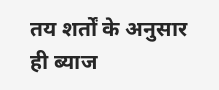तय शर्तों के अनुसार ही ब्याज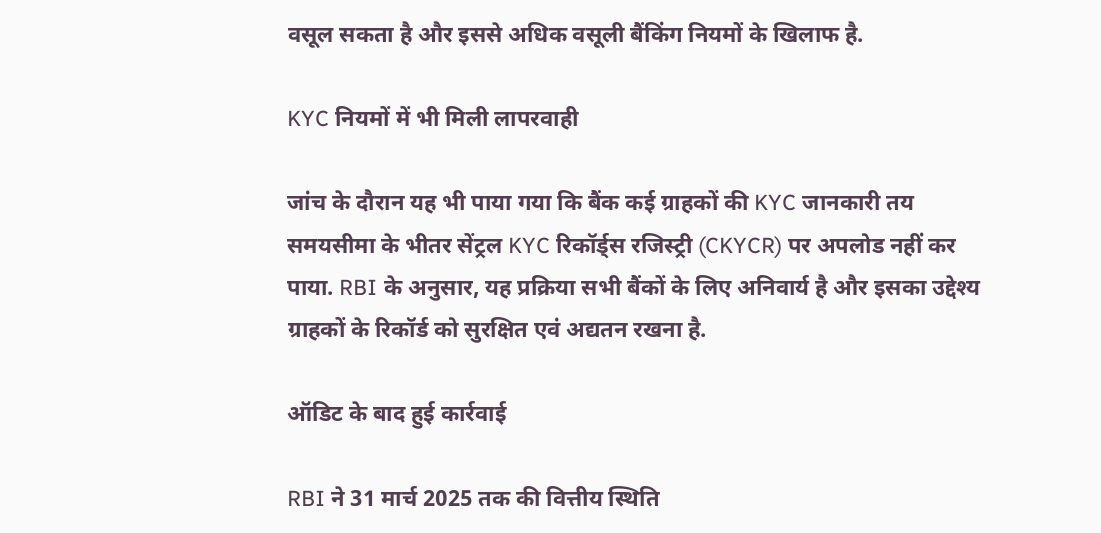वसूल सकता है और इससे अधिक वसूली बैंकिंग नियमों के खिलाफ है.

KYC नियमों में भी मिली लापरवाही

जांच के दौरान यह भी पाया गया कि बैंक कई ग्राहकों की KYC जानकारी तय समयसीमा के भीतर सेंट्रल KYC रिकॉर्ड्स रजिस्ट्री (CKYCR) पर अपलोड नहीं कर पाया. RBI के अनुसार, यह प्रक्रिया सभी बैंकों के लिए अनिवार्य है और इसका उद्देश्य ग्राहकों के रिकॉर्ड को सुरक्षित एवं अद्यतन रखना है.

ऑडिट के बाद हुई कार्रवाई

RBI ने 31 मार्च 2025 तक की वित्तीय स्थिति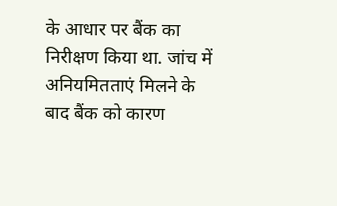के आधार पर बैंक का निरीक्षण किया था. जांच में अनियमितताएं मिलने के बाद बैंक को कारण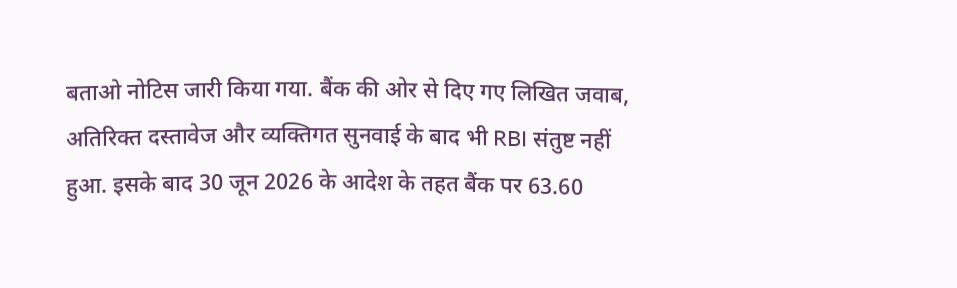बताओ नोटिस जारी किया गया. बैंक की ओर से दिए गए लिखित जवाब, अतिरिक्त दस्तावेज और व्यक्तिगत सुनवाई के बाद भी RBI संतुष्ट नहीं हुआ. इसके बाद 30 जून 2026 के आदेश के तहत बैंक पर 63.60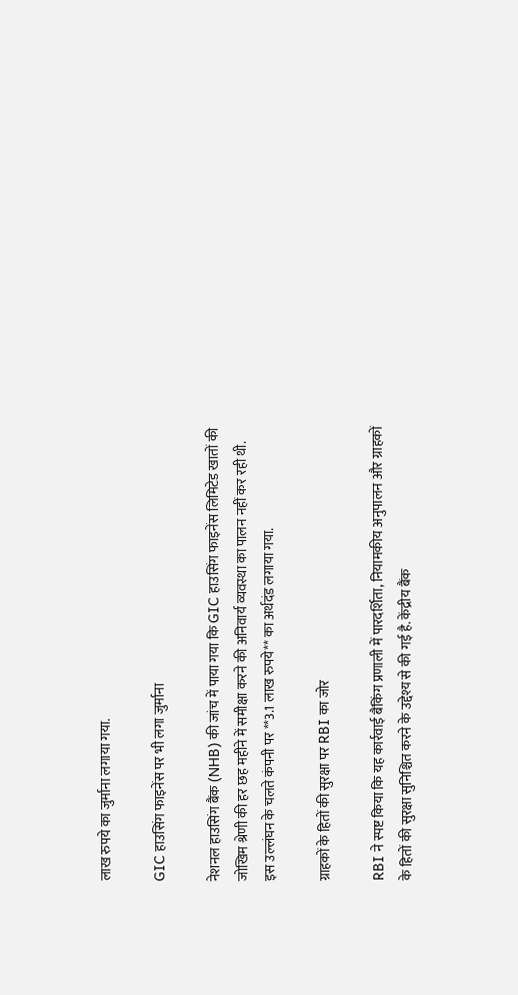लाख रुपये का जुर्माना लगाया गया.

GIC हाउसिंग फाइनेंस पर भी लगा जुर्माना

नेशनल हाउसिंग बैंक (NHB) की जांच में पाया गया कि GIC हाउसिंग फाइनेंस लिमिटेड खातों की जोखिम श्रेणी की हर छह महीने में समीक्षा करने की अनिवार्य व्यवस्था का पालन नहीं कर रही थी. इस उल्लंघन के चलते कंपनी पर **3.1 लाख रुपये** का अर्थदंड लगाया गया.

ग्राहकों के हितों की सुरक्षा पर RBI का जोर

RBI ने स्पष्ट किया कि यह कार्रवाई बैंकिंग प्रणाली में पारदर्शिता, नियामकीय अनुपालन और ग्राहकों के हितों की सुरक्षा सुनिश्चित करने के उद्देश्य से की गई है. केंद्रीय बैंक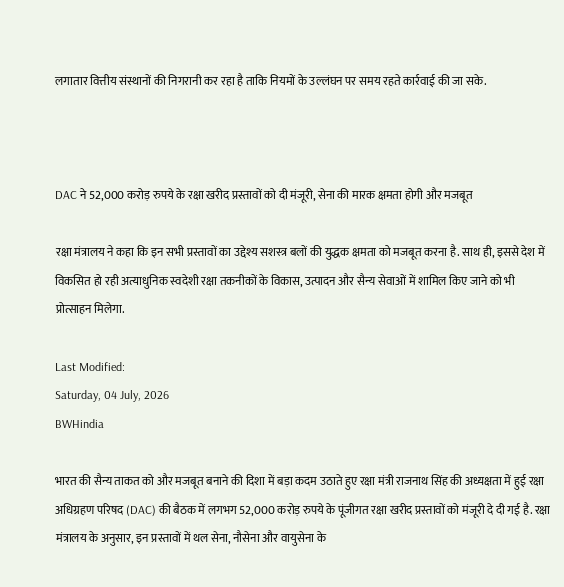लगातार वित्तीय संस्थानों की निगरानी कर रहा है ताकि नियमों के उल्लंघन पर समय रहते कार्रवाई की जा सके.



DAC ने 52,000 करोड़ रुपये के रक्षा खरीद प्रस्तावों को दी मंजूरी, सेना की मारक क्षमता होगी और मजबूत

रक्षा मंत्रालय ने कहा कि इन सभी प्रस्तावों का उद्देश्य सशस्त्र बलों की युद्धक क्षमता को मजबूत करना है. साथ ही, इससे देश में विकसित हो रही अत्याधुनिक स्वदेशी रक्षा तकनीकों के विकास, उत्पादन और सैन्य सेवाओं में शामिल किए जाने को भी प्रोत्साहन मिलेगा.

Last Modified:
Saturday, 04 July, 2026
BWHindia

भारत की सैन्य ताकत को और मजबूत बनाने की दिशा में बड़ा कदम उठाते हुए रक्षा मंत्री राजनाथ सिंह की अध्यक्षता में हुई रक्षा अधिग्रहण परिषद (DAC) की बैठक में लगभग 52,000 करोड़ रुपये के पूंजीगत रक्षा खरीद प्रस्तावों को मंजूरी दे दी गई है. रक्षा मंत्रालय के अनुसार, इन प्रस्तावों में थल सेना, नौसेना और वायुसेना के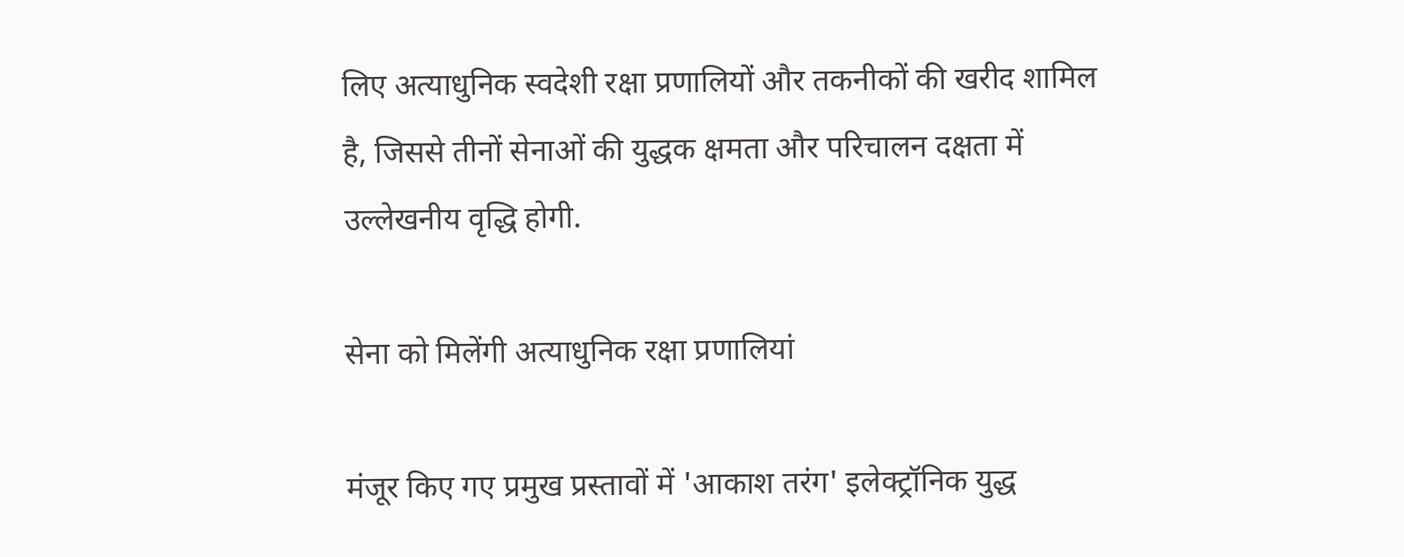लिए अत्याधुनिक स्वदेशी रक्षा प्रणालियों और तकनीकों की खरीद शामिल है, जिससे तीनों सेनाओं की युद्धक क्षमता और परिचालन दक्षता में उल्लेखनीय वृद्धि होगी.

सेना को मिलेंगी अत्याधुनिक रक्षा प्रणालियां

मंजूर किए गए प्रमुख प्रस्तावों में 'आकाश तरंग' इलेक्ट्रॉनिक युद्ध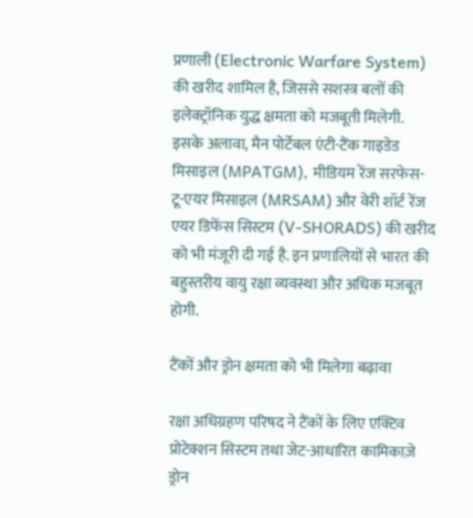प्रणाली (Electronic Warfare System) की खरीद शामिल है, जिससे सशस्त्र बलों की इलेक्ट्रॉनिक युद्ध क्षमता को मजबूती मिलेगी. इसके अलावा, मैन पोर्टेबल एंटी-टैंक गाइडेड मिसाइल (MPATGM), मीडियम रेंज सरफेस-टू-एयर मिसाइल (MRSAM) और वेरी शॉर्ट रेंज एयर डिफेंस सिस्टम (V-SHORADS) की खरीद को भी मंजूरी दी गई है. इन प्रणालियों से भारत की बहुस्तरीय वायु रक्षा व्यवस्था और अधिक मजबूत होगी.

टैंकों और ड्रोन क्षमता को भी मिलेगा बढ़ावा

रक्षा अधिग्रहण परिषद ने टैंकों के लिए एक्टिव प्रोटेक्शन सिस्टम तथा जेट-आधारित कामिकाज़े ड्रोन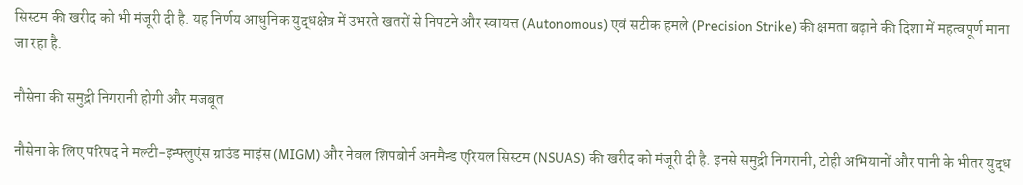सिस्टम की खरीद को भी मंजूरी दी है. यह निर्णय आधुनिक युद्धक्षेत्र में उभरते खतरों से निपटने और स्वायत्त (Autonomous) एवं सटीक हमले (Precision Strike) की क्षमता बढ़ाने की दिशा में महत्वपूर्ण माना जा रहा है.

नौसेना की समुद्री निगरानी होगी और मजबूत

नौसेना के लिए परिषद ने मल्टी-इन्फ्लुएंस ग्राउंड माइंस (MIGM) और नेवल शिपबोर्न अनमैन्ड एरियल सिस्टम (NSUAS) की खरीद को मंजूरी दी है. इनसे समुद्री निगरानी, टोही अभियानों और पानी के भीतर युद्ध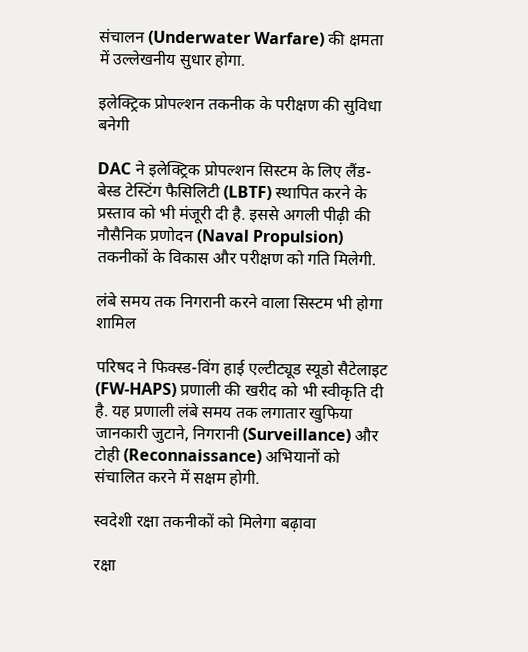संचालन (Underwater Warfare) की क्षमता में उल्लेखनीय सुधार होगा.

इलेक्ट्रिक प्रोपल्शन तकनीक के परीक्षण की सुविधा बनेगी

DAC ने इलेक्ट्रिक प्रोपल्शन सिस्टम के लिए लैंड-बेस्ड टेस्टिंग फैसिलिटी (LBTF) स्थापित करने के प्रस्ताव को भी मंजूरी दी है. इससे अगली पीढ़ी की नौसैनिक प्रणोदन (Naval Propulsion) तकनीकों के विकास और परीक्षण को गति मिलेगी.

लंबे समय तक निगरानी करने वाला सिस्टम भी होगा शामिल

परिषद ने फिक्स्ड-विंग हाई एल्टीट्यूड स्यूडो सैटेलाइट (FW-HAPS) प्रणाली की खरीद को भी स्वीकृति दी है. यह प्रणाली लंबे समय तक लगातार खुफिया जानकारी जुटाने, निगरानी (Surveillance) और टोही (Reconnaissance) अभियानों को संचालित करने में सक्षम होगी.

स्वदेशी रक्षा तकनीकों को मिलेगा बढ़ावा

रक्षा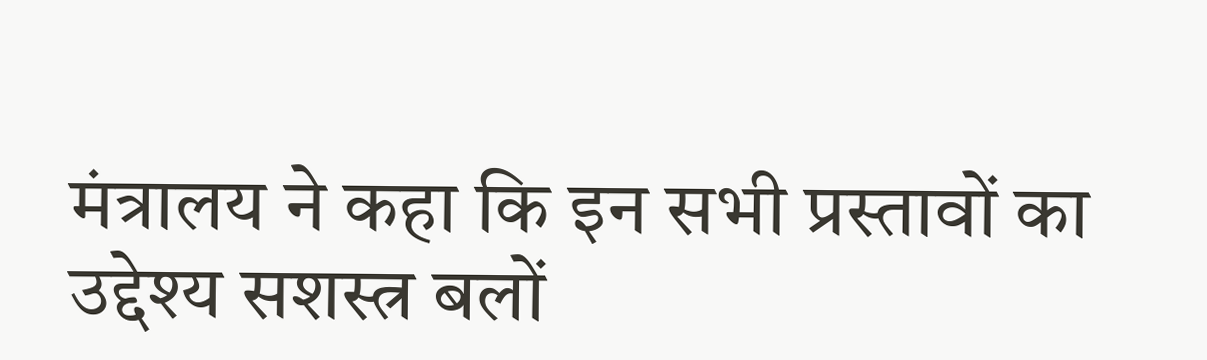मंत्रालय ने कहा कि इन सभी प्रस्तावों का उद्देश्य सशस्त्र बलों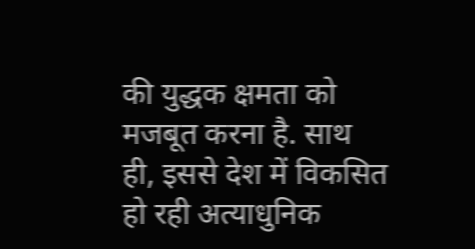की युद्धक क्षमता को मजबूत करना है. साथ ही, इससे देश में विकसित हो रही अत्याधुनिक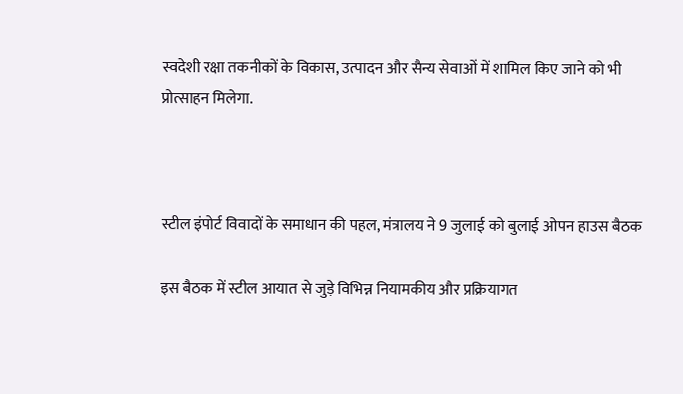स्वदेशी रक्षा तकनीकों के विकास, उत्पादन और सैन्य सेवाओं में शामिल किए जाने को भी प्रोत्साहन मिलेगा.



स्टील इंपोर्ट विवादों के समाधान की पहल, मंत्रालय ने 9 जुलाई को बुलाई ओपन हाउस बैठक

इस बैठक में स्टील आयात से जुड़े विभिन्न नियामकीय और प्रक्रियागत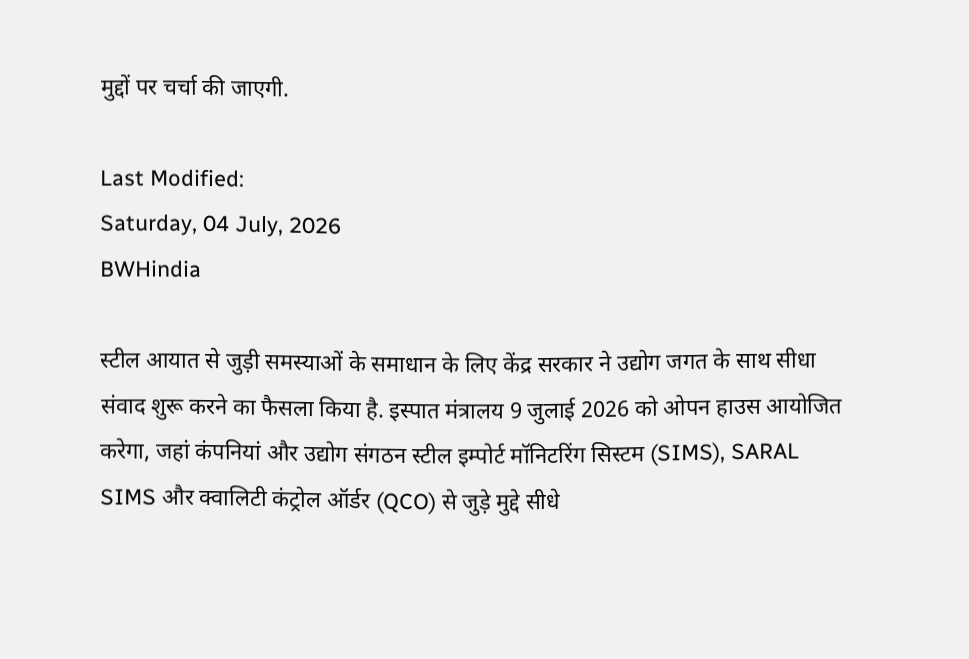मुद्दों पर चर्चा की जाएगी.

Last Modified:
Saturday, 04 July, 2026
BWHindia

स्टील आयात से जुड़ी समस्याओं के समाधान के लिए केंद्र सरकार ने उद्योग जगत के साथ सीधा संवाद शुरू करने का फैसला किया है. इस्पात मंत्रालय 9 जुलाई 2026 को ओपन हाउस आयोजित करेगा, जहां कंपनियां और उद्योग संगठन स्टील इम्पोर्ट मॉनिटरिंग सिस्टम (SIMS), SARAL SIMS और क्वालिटी कंट्रोल ऑर्डर (QCO) से जुड़े मुद्दे सीधे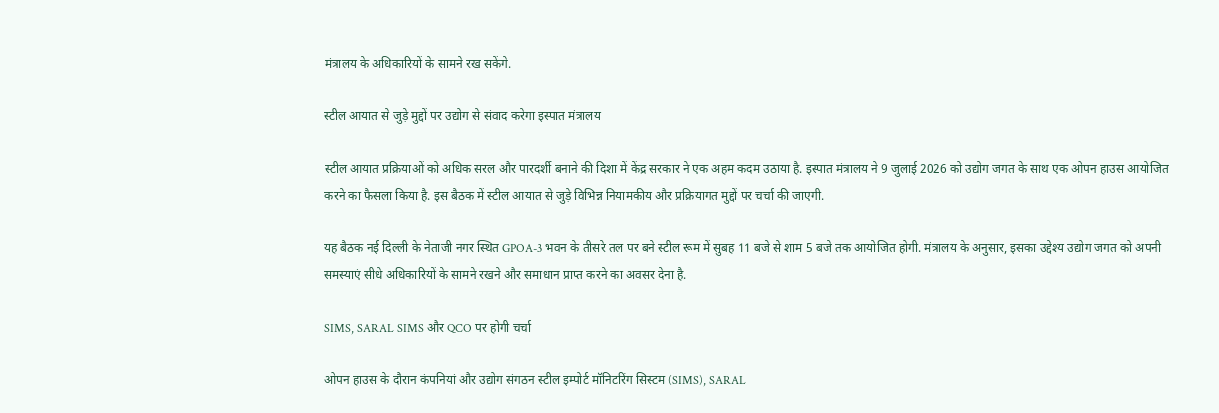मंत्रालय के अधिकारियों के सामने रख सकेंगे.

स्टील आयात से जुड़े मुद्दों पर उद्योग से संवाद करेगा इस्पात मंत्रालय

स्टील आयात प्रक्रियाओं को अधिक सरल और पारदर्शी बनाने की दिशा में केंद्र सरकार ने एक अहम कदम उठाया है. इस्पात मंत्रालय ने 9 जुलाई 2026 को उद्योग जगत के साथ एक ओपन हाउस आयोजित करने का फैसला किया है. इस बैठक में स्टील आयात से जुड़े विभिन्न नियामकीय और प्रक्रियागत मुद्दों पर चर्चा की जाएगी.

यह बैठक नई दिल्ली के नेताजी नगर स्थित GPOA-3 भवन के तीसरे तल पर बने स्टील रूम में सुबह 11 बजे से शाम 5 बजे तक आयोजित होगी. मंत्रालय के अनुसार, इसका उद्देश्य उद्योग जगत को अपनी समस्याएं सीधे अधिकारियों के सामने रखने और समाधान प्राप्त करने का अवसर देना है.

SIMS, SARAL SIMS और QCO पर होगी चर्चा

ओपन हाउस के दौरान कंपनियां और उद्योग संगठन स्टील इम्पोर्ट मॉनिटरिंग सिस्टम (SIMS), SARAL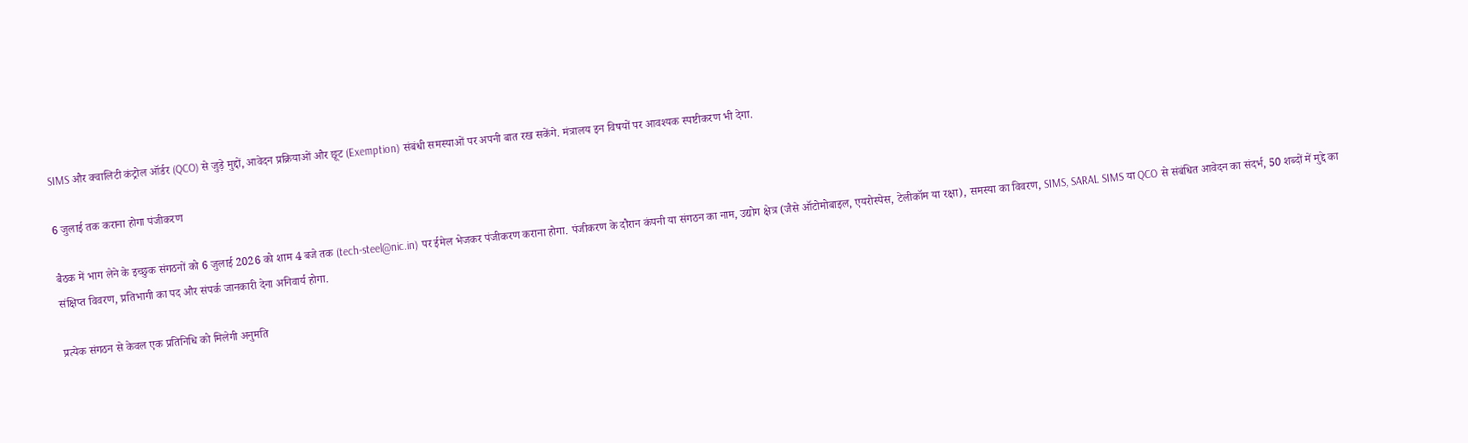SIMS और क्वालिटी कंट्रोल ऑर्डर (QCO) से जुड़े मुद्दों, आवेदन प्रक्रियाओं और छूट (Exemption) संबंधी समस्याओं पर अपनी बात रख सकेंगे. मंत्रालय इन विषयों पर आवश्यक स्पष्टीकरण भी देगा.

6 जुलाई तक कराना होगा पंजीकरण

बैठक में भाग लेने के इच्छुक संगठनों को 6 जुलाई 2026 को शाम 4 बजे तक (tech-steel@nic.in) पर ईमेल भेजकर पंजीकरण कराना होगा. पंजीकरण के दौरान कंपनी या संगठन का नाम, उद्योग क्षेत्र (जैसे ऑटोमोबाइल, एयरोस्पेस, टेलीकॉम या रक्षा), समस्या का विवरण, SIMS, SARAL SIMS या QCO से संबंधित आवेदन का संदर्भ, 50 शब्दों में मुद्दे का संक्षिप्त विवरण, प्रतिभागी का पद और संपर्क जानकारी देना अनिवार्य होगा.

प्रत्येक संगठन से केवल एक प्रतिनिधि को मिलेगी अनुमति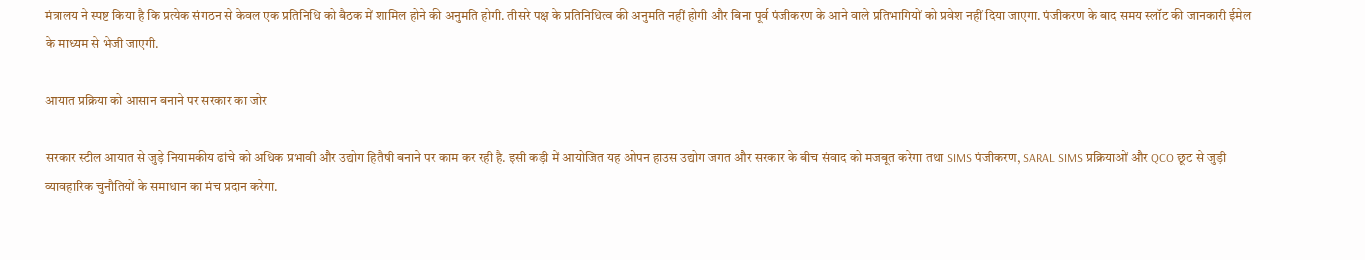मंत्रालय ने स्पष्ट किया है कि प्रत्येक संगठन से केवल एक प्रतिनिधि को बैठक में शामिल होने की अनुमति होगी. तीसरे पक्ष के प्रतिनिधित्व की अनुमति नहीं होगी और बिना पूर्व पंजीकरण के आने वाले प्रतिभागियों को प्रवेश नहीं दिया जाएगा. पंजीकरण के बाद समय स्लॉट की जानकारी ईमेल के माध्यम से भेजी जाएगी.

आयात प्रक्रिया को आसान बनाने पर सरकार का जोर

सरकार स्टील आयात से जुड़े नियामकीय ढांचे को अधिक प्रभावी और उद्योग हितैषी बनाने पर काम कर रही है. इसी कड़ी में आयोजित यह ओपन हाउस उद्योग जगत और सरकार के बीच संवाद को मजबूत करेगा तथा SIMS पंजीकरण, SARAL SIMS प्रक्रियाओं और QCO छूट से जुड़ी व्यावहारिक चुनौतियों के समाधान का मंच प्रदान करेगा.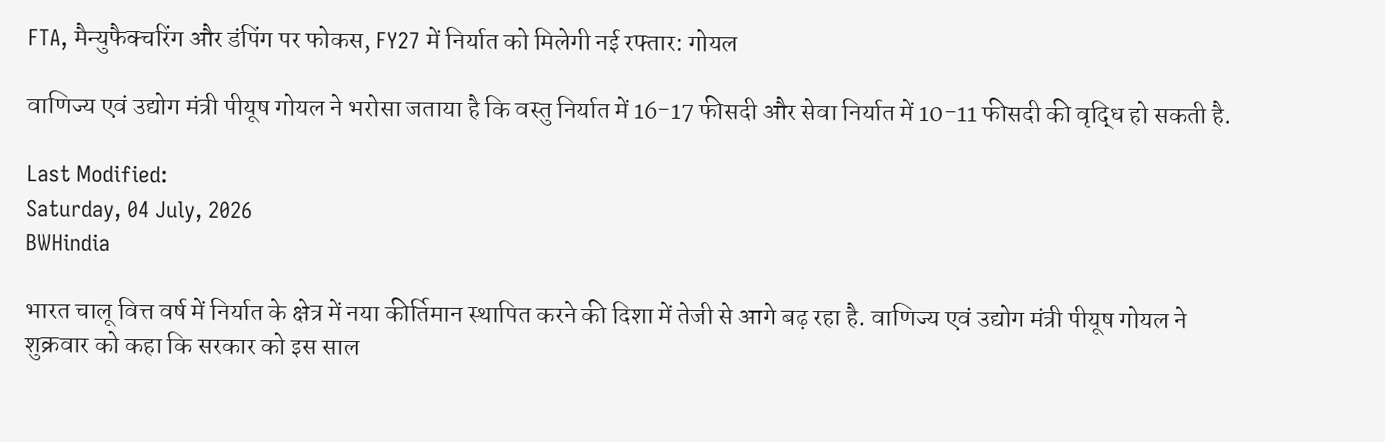FTA, मैन्युफैक्चरिंग और डंपिंग पर फोकस, FY27 में निर्यात को मिलेगी नई रफ्तार: गोयल

वाणिज्य एवं उद्योग मंत्री पीयूष गोयल ने भरोसा जताया है कि वस्तु निर्यात में 16-17 फीसदी और सेवा निर्यात में 10-11 फीसदी की वृद्धि हो सकती है.

Last Modified:
Saturday, 04 July, 2026
BWHindia

भारत चालू वित्त वर्ष में निर्यात के क्षेत्र में नया कीर्तिमान स्थापित करने की दिशा में तेजी से आगे बढ़ रहा है. वाणिज्य एवं उद्योग मंत्री पीयूष गोयल ने शुक्रवार को कहा कि सरकार को इस साल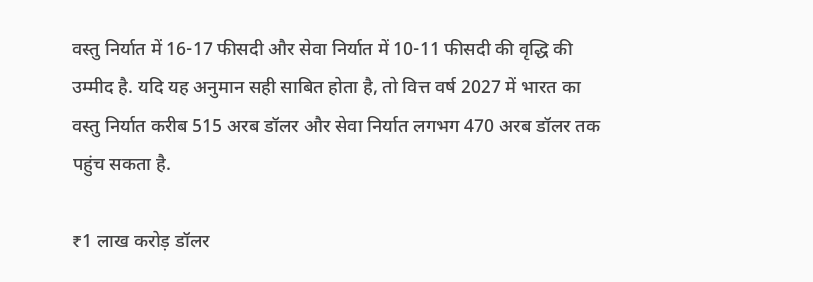वस्तु निर्यात में 16-17 फीसदी और सेवा निर्यात में 10-11 फीसदी की वृद्धि की उम्मीद है. यदि यह अनुमान सही साबित होता है, तो वित्त वर्ष 2027 में भारत का वस्तु निर्यात करीब 515 अरब डॉलर और सेवा निर्यात लगभग 470 अरब डॉलर तक पहुंच सकता है.

₹1 लाख करोड़ डॉलर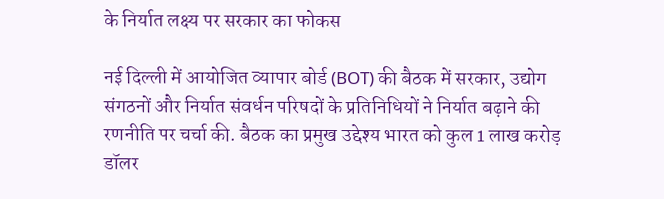के निर्यात लक्ष्य पर सरकार का फोकस

नई दिल्ली में आयोजित व्यापार बोर्ड (BOT) की बैठक में सरकार, उद्योग संगठनों और निर्यात संवर्धन परिषदों के प्रतिनिधियों ने निर्यात बढ़ाने की रणनीति पर चर्चा की. बैठक का प्रमुख उद्देश्य भारत को कुल 1 लाख करोड़ डॉलर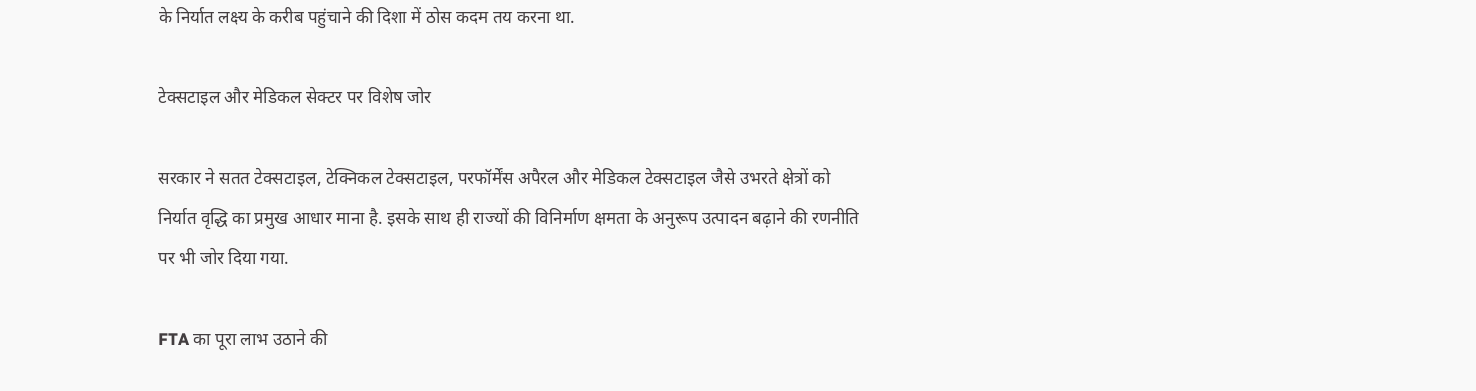के निर्यात लक्ष्य के करीब पहुंचाने की दिशा में ठोस कदम तय करना था.

टेक्सटाइल और मेडिकल सेक्टर पर विशेष जोर

सरकार ने सतत टेक्सटाइल, टेक्निकल टेक्सटाइल, परफॉर्मेंस अपैरल और मेडिकल टेक्सटाइल जैसे उभरते क्षेत्रों को निर्यात वृद्धि का प्रमुख आधार माना है. इसके साथ ही राज्यों की विनिर्माण क्षमता के अनुरूप उत्पादन बढ़ाने की रणनीति पर भी जोर दिया गया.

FTA का पूरा लाभ उठाने की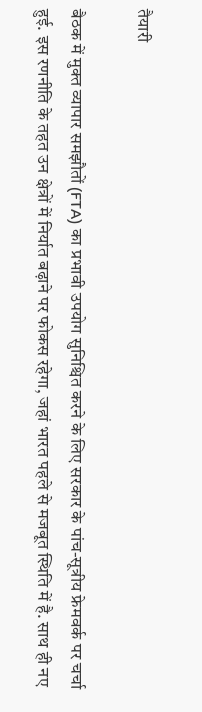तैयारी

बैठक में मुक्त व्यापार समझौतों (FTA) का प्रभावी उपयोग सुनिश्चित करने के लिए सरकार के पांच-सूत्रीय फ्रेमवर्क पर चर्चा हुई. इस रणनीति के तहत उन क्षेत्रों में निर्यात बढ़ाने पर फोकस रहेगा, जहां भारत पहले से मजबूत स्थिति में है. साथ ही नए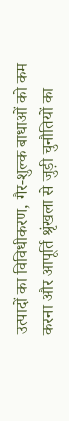उत्पादों का विविधीकरण, गैर-शुल्क बाधाओं को कम करना और आपूर्ति श्रृंखला से जुड़ी चुनौतियों का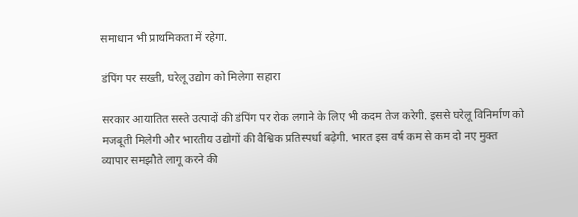समाधान भी प्राथमिकता में रहेगा.

डंपिंग पर सख्ती, घरेलू उद्योग को मिलेगा सहारा

सरकार आयातित सस्ते उत्पादों की डंपिंग पर रोक लगाने के लिए भी कदम तेज करेगी. इससे घरेलू विनिर्माण को मजबूती मिलेगी और भारतीय उद्योगों की वैश्विक प्रतिस्पर्धा बढ़ेगी. भारत इस वर्ष कम से कम दो नए मुक्त व्यापार समझौते लागू करने की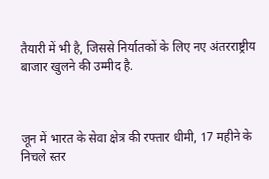तैयारी में भी है, जिससे निर्यातकों के लिए नए अंतरराष्ट्रीय बाजार खुलने की उम्मीद है.



जून में भारत के सेवा क्षेत्र की रफ्तार धीमी, 17 महीने के निचले स्तर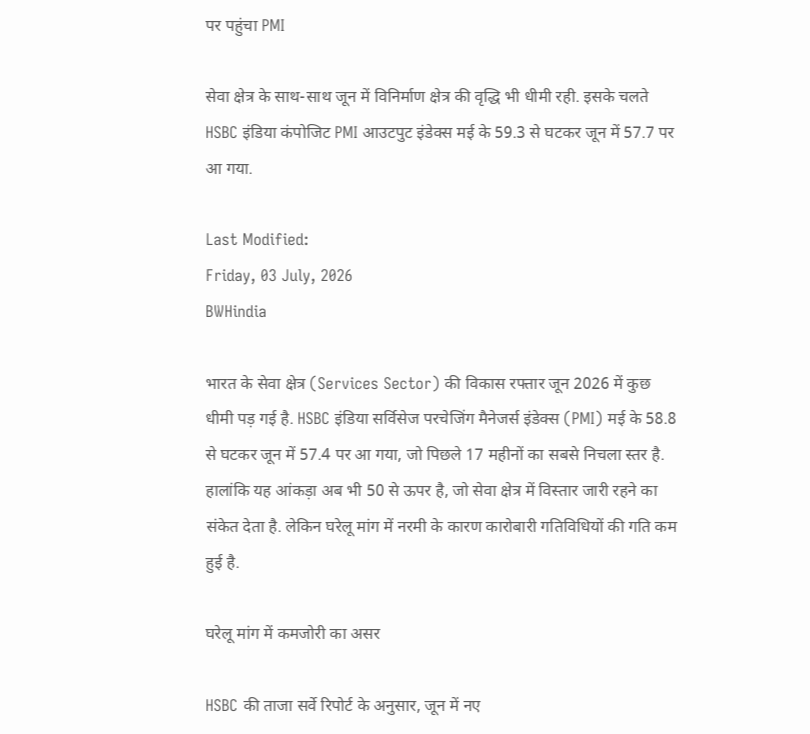पर पहुंचा PMI

सेवा क्षेत्र के साथ-साथ जून में विनिर्माण क्षेत्र की वृद्धि भी धीमी रही. इसके चलते HSBC इंडिया कंपोजिट PMI आउटपुट इंडेक्स मई के 59.3 से घटकर जून में 57.7 पर आ गया.

Last Modified:
Friday, 03 July, 2026
BWHindia

भारत के सेवा क्षेत्र (Services Sector) की विकास रफ्तार जून 2026 में कुछ धीमी पड़ गई है. HSBC इंडिया सर्विसेज परचेजिंग मैनेजर्स इंडेक्स (PMI) मई के 58.8 से घटकर जून में 57.4 पर आ गया, जो पिछले 17 महीनों का सबसे निचला स्तर है. हालांकि यह आंकड़ा अब भी 50 से ऊपर है, जो सेवा क्षेत्र में विस्तार जारी रहने का संकेत देता है. लेकिन घरेलू मांग में नरमी के कारण कारोबारी गतिविधियों की गति कम हुई है.

घरेलू मांग में कमजोरी का असर

HSBC की ताजा सर्वे रिपोर्ट के अनुसार, जून में नए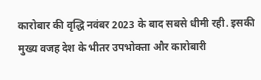कारोबार की वृद्धि नवंबर 2023 के बाद सबसे धीमी रही. इसकी मुख्य वजह देश के भीतर उपभोक्ता और कारोबारी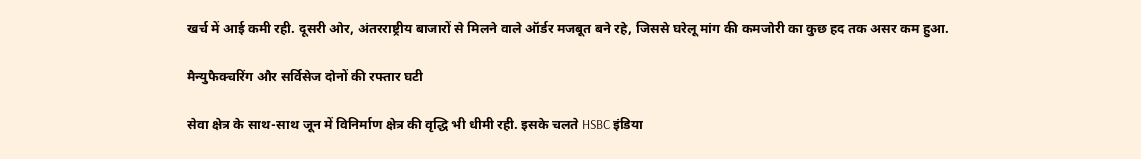खर्च में आई कमी रही. दूसरी ओर, अंतरराष्ट्रीय बाजारों से मिलने वाले ऑर्डर मजबूत बने रहे, जिससे घरेलू मांग की कमजोरी का कुछ हद तक असर कम हुआ.

मैन्युफैक्चरिंग और सर्विसेज दोनों की रफ्तार घटी

सेवा क्षेत्र के साथ-साथ जून में विनिर्माण क्षेत्र की वृद्धि भी धीमी रही. इसके चलते HSBC इंडिया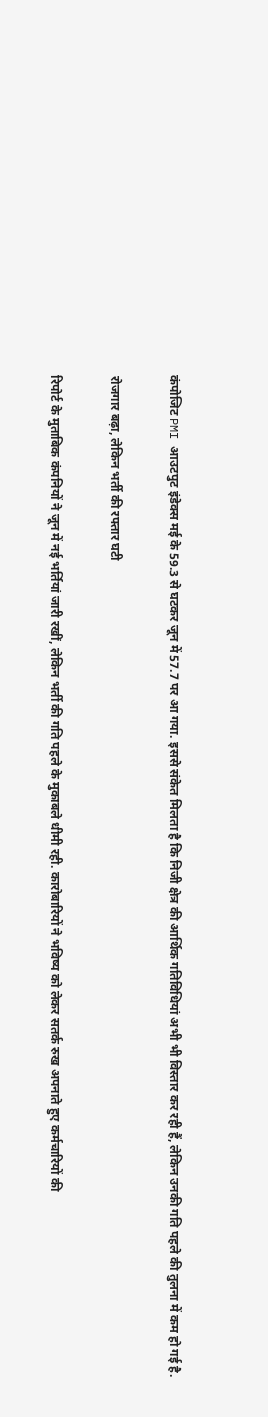कंपोजिट PMI आउटपुट इंडेक्स मई के 59.3 से घटकर जून में 57.7 पर आ गया. इससे संकेत मिलता है कि निजी क्षेत्र की आर्थिक गतिविधियां अभी भी विस्तार कर रही हैं, लेकिन उनकी गति पहले की तुलना में कम हो गई है.

रोजगार बढ़ा, लेकिन भर्ती की रफ्तार घटी

रिपोर्ट के मुताबिक कंपनियों ने जून में नई भर्तियां जारी रखीं, लेकिन भर्ती की गति पहले के मुकाबले धीमी रही. कारोबारियों ने भविष्य को लेकर सतर्क रुख अपनाते हुए कर्मचारियों की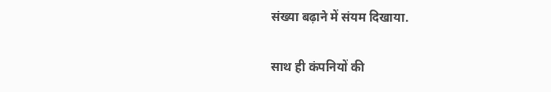संख्या बढ़ाने में संयम दिखाया.

साथ ही कंपनियों की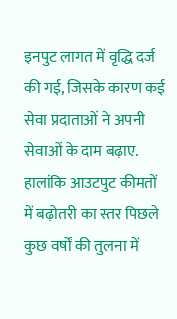इनपुट लागत में वृद्धि दर्ज की गई, जिसके कारण कई सेवा प्रदाताओं ने अपनी सेवाओं के दाम बढ़ाए. हालांकि आउटपुट कीमतों में बढ़ोतरी का स्तर पिछले कुछ वर्षों की तुलना में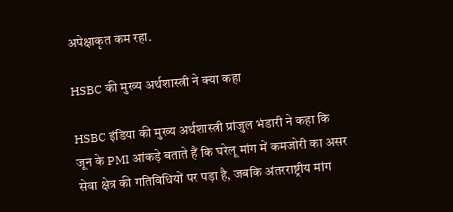अपेक्षाकृत कम रहा.

HSBC की मुख्य अर्थशास्त्री ने क्या कहा

HSBC इंडिया की मुख्य अर्थशास्त्री प्रांजुल भंडारी ने कहा कि जून के PMI आंकड़े बताते हैं कि घरेलू मांग में कमजोरी का असर सेवा क्षेत्र की गतिविधियों पर पड़ा है, जबकि अंतरराष्ट्रीय मांग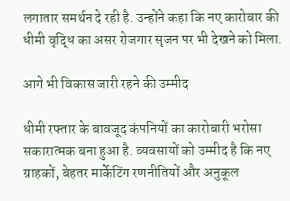लगातार समर्थन दे रही है. उन्होंने कहा कि नए कारोबार की धीमी वृद्धि का असर रोजगार सृजन पर भी देखने को मिला.

आगे भी विकास जारी रहने की उम्मीद

धीमी रफ्तार के बावजूद कंपनियों का कारोबारी भरोसा सकारात्मक बना हुआ है. व्यवसायों को उम्मीद है कि नए ग्राहकों, बेहतर मार्केटिंग रणनीतियों और अनुकूल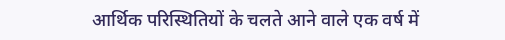आर्थिक परिस्थितियों के चलते आने वाले एक वर्ष में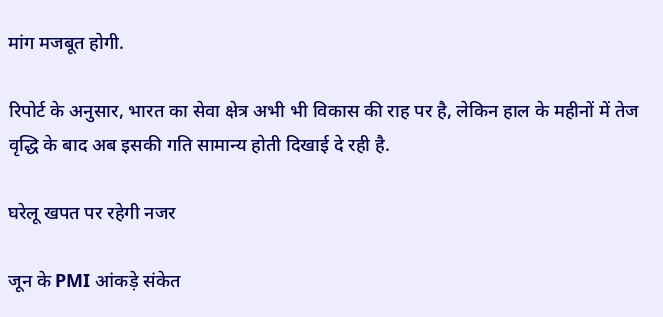मांग मजबूत होगी.

रिपोर्ट के अनुसार, भारत का सेवा क्षेत्र अभी भी विकास की राह पर है, लेकिन हाल के महीनों में तेज वृद्धि के बाद अब इसकी गति सामान्य होती दिखाई दे रही है.

घरेलू खपत पर रहेगी नजर

जून के PMI आंकड़े संकेत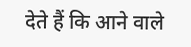देते हैं कि आने वाले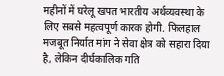महीनों में घरेलू खपत भारतीय अर्थव्यवस्था के लिए सबसे महत्वपूर्ण कारक होगी. फिलहाल मजबूत निर्यात मांग ने सेवा क्षेत्र को सहारा दिया है, लेकिन दीर्घकालिक गति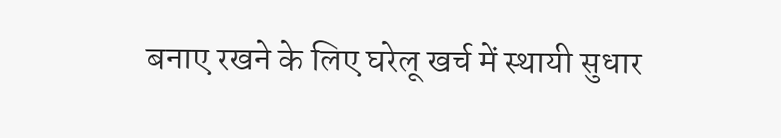बनाए रखने के लिए घरेलू खर्च में स्थायी सुधार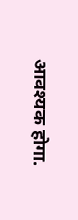आवश्यक होगा.